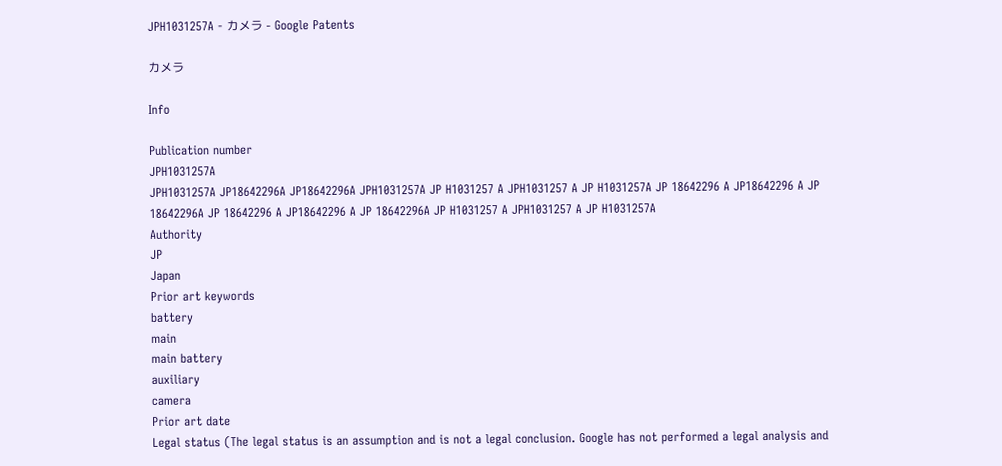JPH1031257A - カメラ - Google Patents

カメラ

Info

Publication number
JPH1031257A
JPH1031257A JP18642296A JP18642296A JPH1031257A JP H1031257 A JPH1031257 A JP H1031257A JP 18642296 A JP18642296 A JP 18642296A JP 18642296 A JP18642296 A JP 18642296A JP H1031257 A JPH1031257 A JP H1031257A
Authority
JP
Japan
Prior art keywords
battery
main
main battery
auxiliary
camera
Prior art date
Legal status (The legal status is an assumption and is not a legal conclusion. Google has not performed a legal analysis and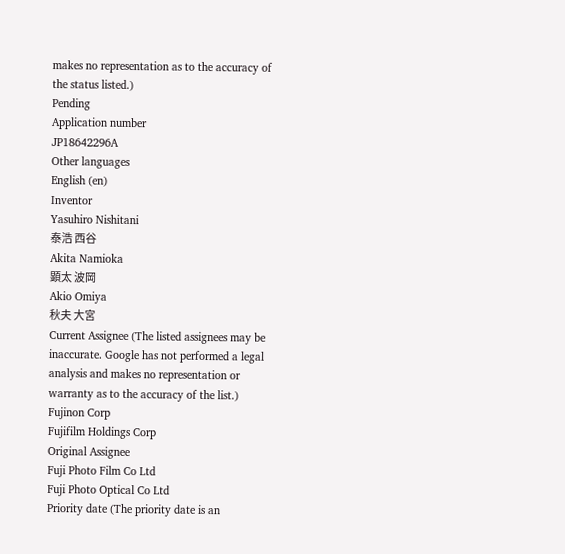makes no representation as to the accuracy of the status listed.)
Pending
Application number
JP18642296A
Other languages
English (en)
Inventor
Yasuhiro Nishitani
泰浩 西谷
Akita Namioka
顕太 波岡
Akio Omiya
秋夫 大宮
Current Assignee (The listed assignees may be inaccurate. Google has not performed a legal analysis and makes no representation or warranty as to the accuracy of the list.)
Fujinon Corp
Fujifilm Holdings Corp
Original Assignee
Fuji Photo Film Co Ltd
Fuji Photo Optical Co Ltd
Priority date (The priority date is an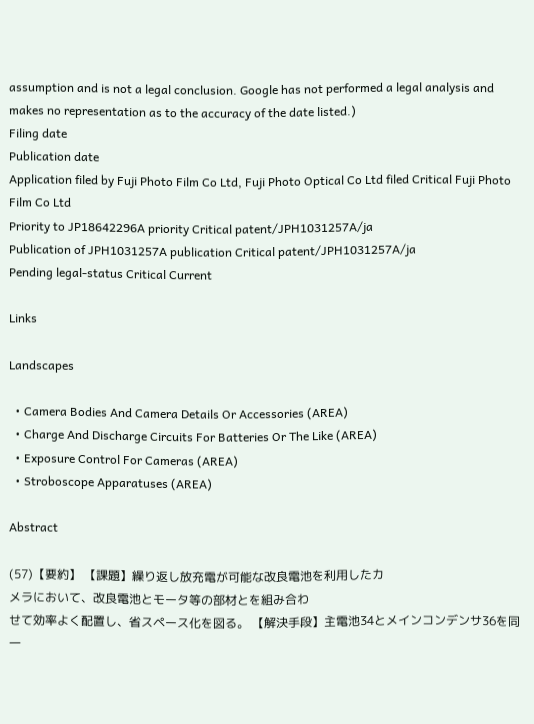assumption and is not a legal conclusion. Google has not performed a legal analysis and makes no representation as to the accuracy of the date listed.)
Filing date
Publication date
Application filed by Fuji Photo Film Co Ltd, Fuji Photo Optical Co Ltd filed Critical Fuji Photo Film Co Ltd
Priority to JP18642296A priority Critical patent/JPH1031257A/ja
Publication of JPH1031257A publication Critical patent/JPH1031257A/ja
Pending legal-status Critical Current

Links

Landscapes

  • Camera Bodies And Camera Details Or Accessories (AREA)
  • Charge And Discharge Circuits For Batteries Or The Like (AREA)
  • Exposure Control For Cameras (AREA)
  • Stroboscope Apparatuses (AREA)

Abstract

(57)【要約】 【課題】繰り返し放充電が可能な改良電池を利用したカ
メラにおいて、改良電池とモータ等の部材とを組み合わ
せて効率よく配置し、省スペース化を図る。 【解決手段】主電池34とメインコンデンサ36を同一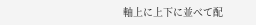軸上に上下に並べて配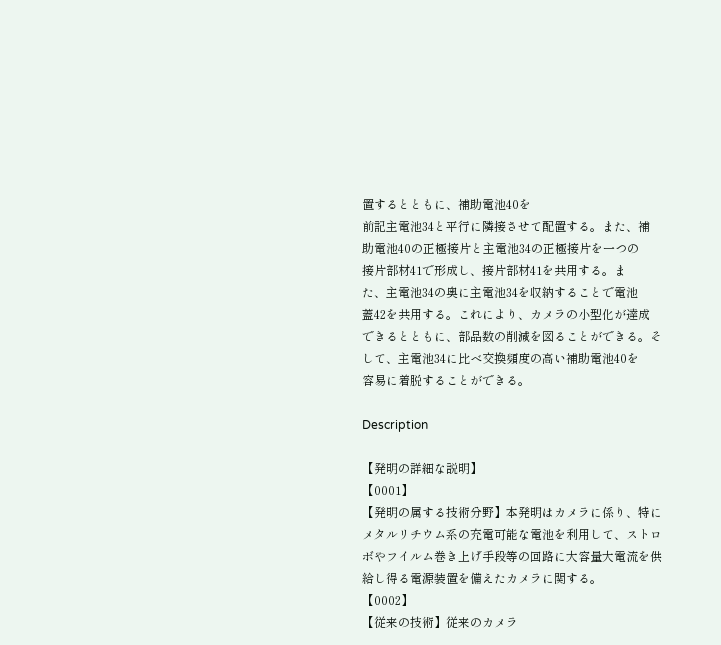置するとともに、補助電池40を
前記主電池34と平行に隣接させて配置する。また、補
助電池40の正極接片と主電池34の正極接片を一つの
接片部材41で形成し、接片部材41を共用する。ま
た、主電池34の奥に主電池34を収納することで電池
蓋42を共用する。これにより、カメラの小型化が達成
できるとともに、部品数の削減を図ることができる。そ
して、主電池34に比べ交換頻度の高い補助電池40を
容易に着脱することができる。

Description

【発明の詳細な説明】
【0001】
【発明の属する技術分野】本発明はカメラに係り、特に
メタルリチウム系の充電可能な電池を利用して、ストロ
ボやフイルム巻き上げ手段等の回路に大容量大電流を供
給し得る電源装置を備えたカメラに関する。
【0002】
【従来の技術】従来のカメラ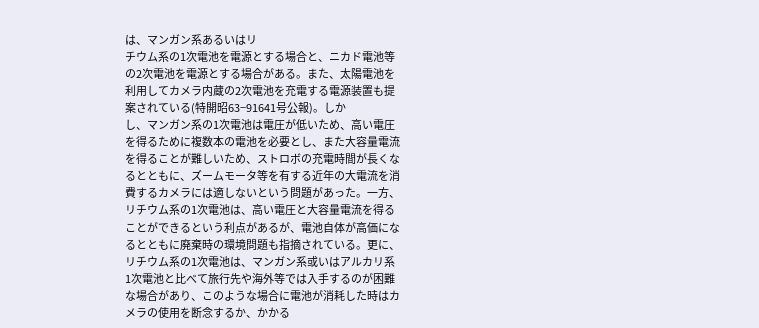は、マンガン系あるいはリ
チウム系の1次電池を電源とする場合と、ニカド電池等
の2次電池を電源とする場合がある。また、太陽電池を
利用してカメラ内蔵の2次電池を充電する電源装置も提
案されている(特開昭63−91641号公報)。しか
し、マンガン系の1次電池は電圧が低いため、高い電圧
を得るために複数本の電池を必要とし、また大容量電流
を得ることが難しいため、ストロボの充電時間が長くな
るとともに、ズームモータ等を有する近年の大電流を消
費するカメラには適しないという問題があった。一方、
リチウム系の1次電池は、高い電圧と大容量電流を得る
ことができるという利点があるが、電池自体が高価にな
るとともに廃棄時の環境問題も指摘されている。更に、
リチウム系の1次電池は、マンガン系或いはアルカリ系
1次電池と比べて旅行先や海外等では入手するのが困難
な場合があり、このような場合に電池が消耗した時はカ
メラの使用を断念するか、かかる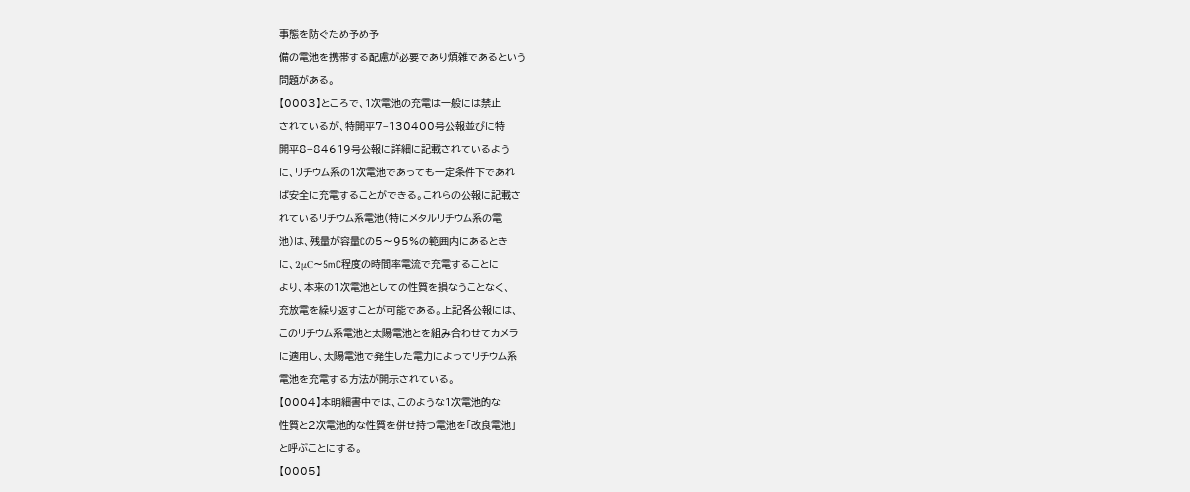事態を防ぐため予め予
備の電池を携帯する配慮が必要であり煩雑であるという
問題がある。
【0003】ところで、1次電池の充電は一般には禁止
されているが、特開平7−130400号公報並びに特
開平8−84619号公報に詳細に記載されているよう
に、リチウム系の1次電池であっても一定条件下であれ
ば安全に充電することができる。これらの公報に記載さ
れているリチウム系電池(特にメタルリチウム系の電
池)は、残量が容量Cの5〜95%の範囲内にあるとき
に、2μC〜5mC程度の時間率電流で充電することに
より、本来の1次電池としての性質を損なうことなく、
充放電を繰り返すことが可能である。上記各公報には、
このリチウム系電池と太陽電池とを組み合わせてカメラ
に適用し、太陽電池で発生した電力によってリチウム系
電池を充電する方法が開示されている。
【0004】本明細書中では、このような1次電池的な
性質と2次電池的な性質を併せ持つ電池を「改良電池」
と呼ぶことにする。
【0005】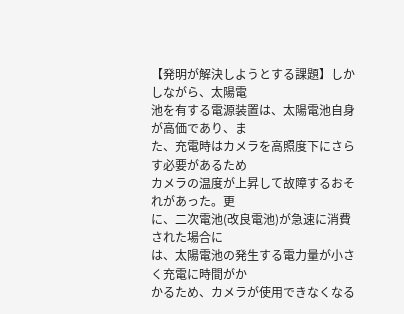【発明が解決しようとする課題】しかしながら、太陽電
池を有する電源装置は、太陽電池自身が高価であり、ま
た、充電時はカメラを高照度下にさらす必要があるため
カメラの温度が上昇して故障するおそれがあった。更
に、二次電池(改良電池)が急速に消費された場合に
は、太陽電池の発生する電力量が小さく充電に時間がか
かるため、カメラが使用できなくなる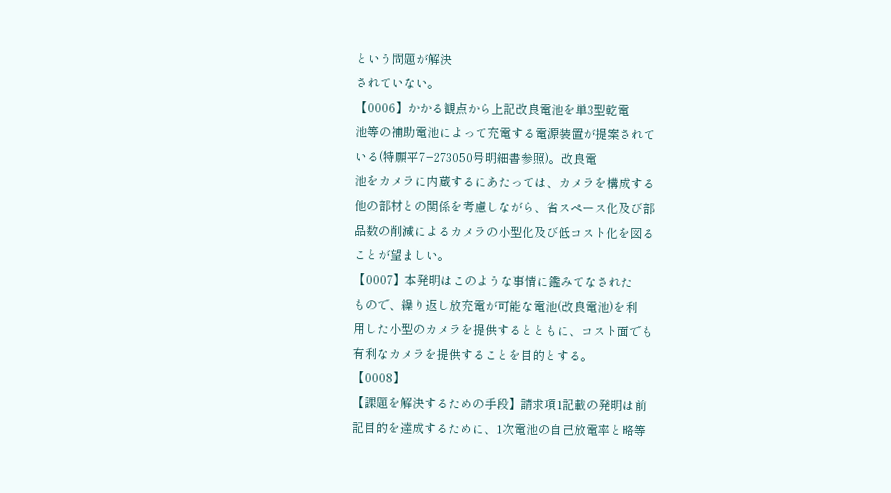という問題が解決
されていない。
【0006】かかる観点から上記改良電池を単3型乾電
池等の補助電池によって充電する電源装置が提案されて
いる(特願平7−273050号明細書参照)。改良電
池をカメラに内蔵するにあたっては、カメラを構成する
他の部材との関係を考慮しながら、省スペース化及び部
品数の削減によるカメラの小型化及び低コスト化を図る
ことが望ましい。
【0007】本発明はこのような事情に鑑みてなされた
もので、繰り返し放充電が可能な電池(改良電池)を利
用した小型のカメラを提供するとともに、コスト面でも
有利なカメラを提供することを目的とする。
【0008】
【課題を解決するための手段】請求項1記載の発明は前
記目的を達成するために、1次電池の自己放電率と略等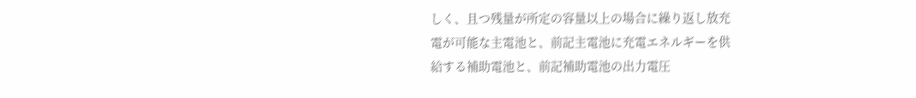しく、且つ残量が所定の容量以上の場合に繰り返し放充
電が可能な主電池と、前記主電池に充電エネルギーを供
給する補助電池と、前記補助電池の出力電圧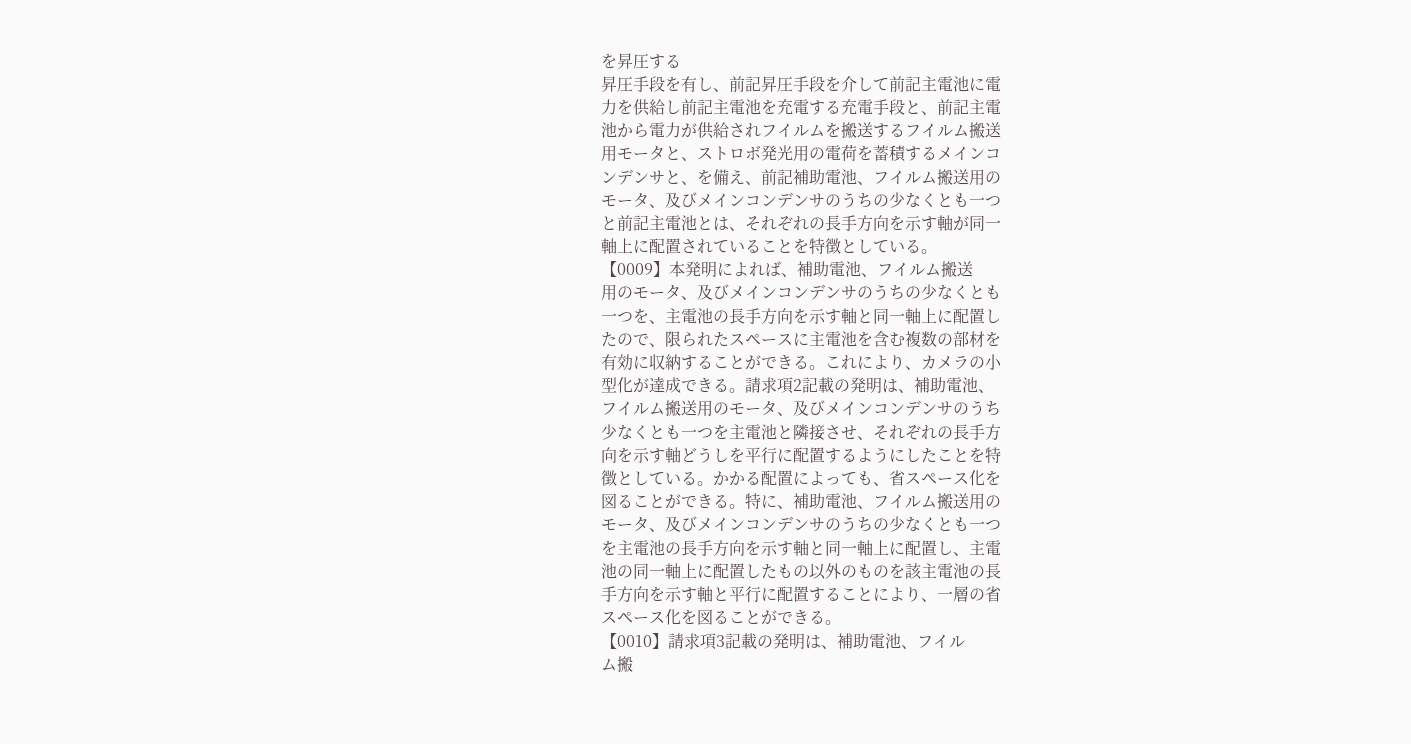を昇圧する
昇圧手段を有し、前記昇圧手段を介して前記主電池に電
力を供給し前記主電池を充電する充電手段と、前記主電
池から電力が供給されフイルムを搬送するフイルム搬送
用モータと、ストロボ発光用の電荷を蓄積するメインコ
ンデンサと、を備え、前記補助電池、フイルム搬送用の
モータ、及びメインコンデンサのうちの少なくとも一つ
と前記主電池とは、それぞれの長手方向を示す軸が同一
軸上に配置されていることを特徴としている。
【0009】本発明によれば、補助電池、フイルム搬送
用のモータ、及びメインコンデンサのうちの少なくとも
一つを、主電池の長手方向を示す軸と同一軸上に配置し
たので、限られたスペースに主電池を含む複数の部材を
有効に収納することができる。これにより、カメラの小
型化が達成できる。請求項2記載の発明は、補助電池、
フイルム搬送用のモータ、及びメインコンデンサのうち
少なくとも一つを主電池と隣接させ、それぞれの長手方
向を示す軸どうしを平行に配置するようにしたことを特
徴としている。かかる配置によっても、省スペース化を
図ることができる。特に、補助電池、フイルム搬送用の
モータ、及びメインコンデンサのうちの少なくとも一つ
を主電池の長手方向を示す軸と同一軸上に配置し、主電
池の同一軸上に配置したもの以外のものを該主電池の長
手方向を示す軸と平行に配置することにより、一層の省
スペース化を図ることができる。
【0010】請求項3記載の発明は、補助電池、フイル
ム搬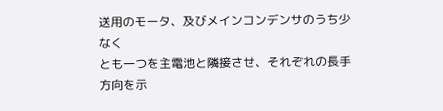送用のモータ、及びメインコンデンサのうち少なく
とも一つを主電池と隣接させ、それぞれの長手方向を示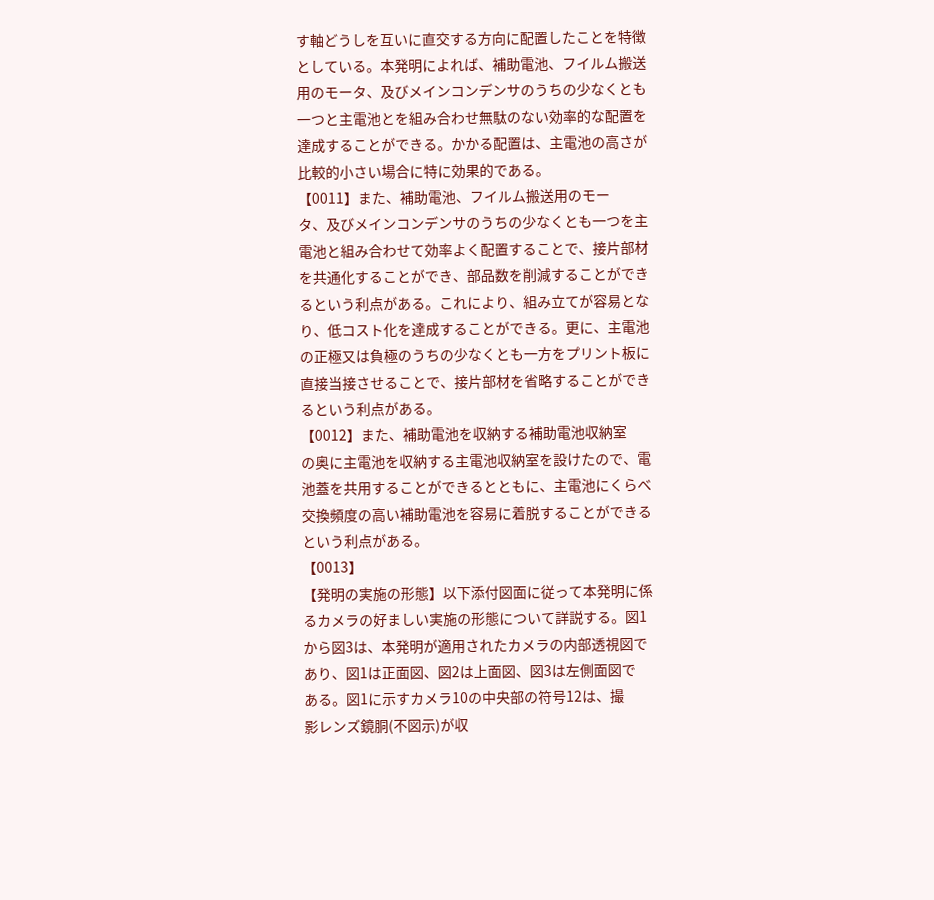す軸どうしを互いに直交する方向に配置したことを特徴
としている。本発明によれば、補助電池、フイルム搬送
用のモータ、及びメインコンデンサのうちの少なくとも
一つと主電池とを組み合わせ無駄のない効率的な配置を
達成することができる。かかる配置は、主電池の高さが
比較的小さい場合に特に効果的である。
【0011】また、補助電池、フイルム搬送用のモー
タ、及びメインコンデンサのうちの少なくとも一つを主
電池と組み合わせて効率よく配置することで、接片部材
を共通化することができ、部品数を削減することができ
るという利点がある。これにより、組み立てが容易とな
り、低コスト化を達成することができる。更に、主電池
の正極又は負極のうちの少なくとも一方をプリント板に
直接当接させることで、接片部材を省略することができ
るという利点がある。
【0012】また、補助電池を収納する補助電池収納室
の奥に主電池を収納する主電池収納室を設けたので、電
池蓋を共用することができるとともに、主電池にくらべ
交換頻度の高い補助電池を容易に着脱することができる
という利点がある。
【0013】
【発明の実施の形態】以下添付図面に従って本発明に係
るカメラの好ましい実施の形態について詳説する。図1
から図3は、本発明が適用されたカメラの内部透視図で
あり、図1は正面図、図2は上面図、図3は左側面図で
ある。図1に示すカメラ10の中央部の符号12は、撮
影レンズ鏡胴(不図示)が収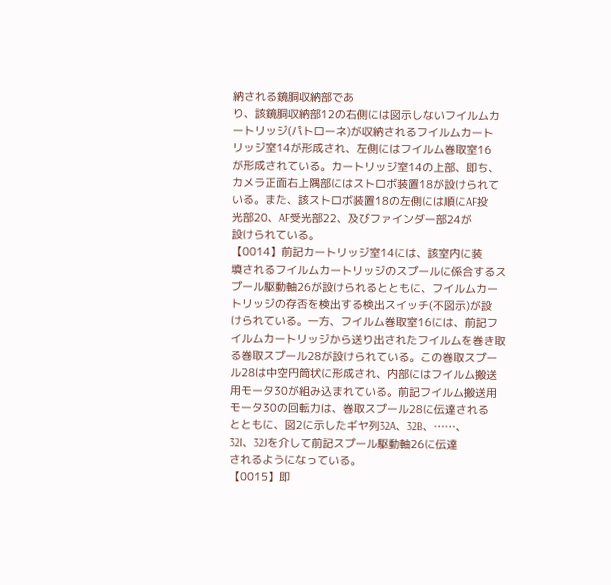納される鏡胴収納部であ
り、該鏡胴収納部12の右側には図示しないフイルムカ
ートリッジ(パトローネ)が収納されるフイルムカート
リッジ室14が形成され、左側にはフイルム巻取室16
が形成されている。カートリッジ室14の上部、即ち、
カメラ正面右上隅部にはストロボ装置18が設けられて
いる。また、該ストロボ装置18の左側には順にAF投
光部20、AF受光部22、及びファインダー部24が
設けられている。
【0014】前記カートリッジ室14には、該室内に装
填されるフイルムカートリッジのスプールに係合するス
プール駆動軸26が設けられるとともに、フイルムカー
トリッジの存否を検出する検出スイッチ(不図示)が設
けられている。一方、フイルム巻取室16には、前記フ
イルムカートリッジから送り出されたフイルムを巻き取
る巻取スプール28が設けられている。この巻取スプー
ル28は中空円筒状に形成され、内部にはフイルム搬送
用モータ30が組み込まれている。前記フイルム搬送用
モータ30の回転力は、巻取スプール28に伝達される
とともに、図2に示したギヤ列32A、32B、……、
32I、32Jを介して前記スプール駆動軸26に伝達
されるようになっている。
【0015】即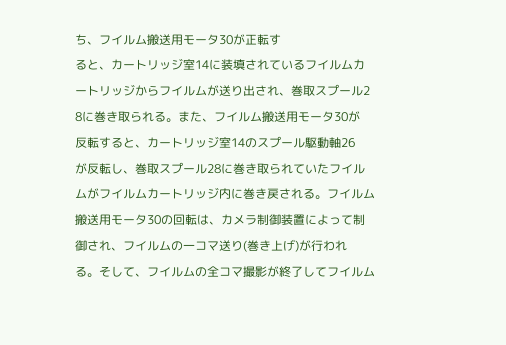ち、フイルム搬送用モータ30が正転す
ると、カートリッジ室14に装填されているフイルムカ
ートリッジからフイルムが送り出され、巻取スプール2
8に巻き取られる。また、フイルム搬送用モータ30が
反転すると、カートリッジ室14のスプール駆動軸26
が反転し、巻取スプール28に巻き取られていたフイル
ムがフイルムカートリッジ内に巻き戻される。フイルム
搬送用モータ30の回転は、カメラ制御装置によって制
御され、フイルムの一コマ送り(巻き上げ)が行われ
る。そして、フイルムの全コマ撮影が終了してフイルム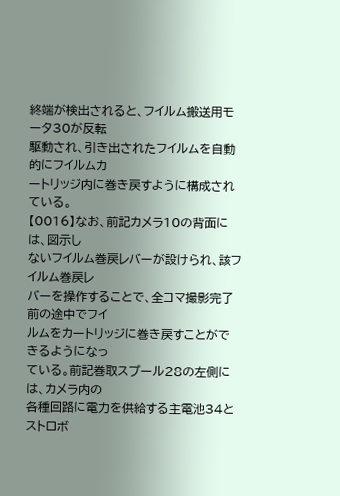終端が検出されると、フイルム搬送用モータ30が反転
駆動され、引き出されたフイルムを自動的にフイルムカ
ートリッジ内に巻き戻すように構成されている。
【0016】なお、前記カメラ10の背面には、図示し
ないフイルム巻戻レバーが設けられ、該フイルム巻戻レ
バーを操作することで、全コマ撮影完了前の途中でフイ
ルムをカートリッジに巻き戻すことができるようになっ
ている。前記巻取スプール28の左側には、カメラ内の
各種回路に電力を供給する主電池34とストロボ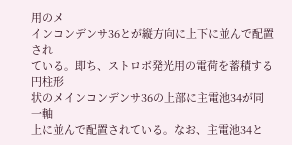用のメ
インコンデンサ36とが縦方向に上下に並んで配置され
ている。即ち、ストロボ発光用の電荷を蓄積する円柱形
状のメインコンデンサ36の上部に主電池34が同一軸
上に並んで配置されている。なお、主電池34と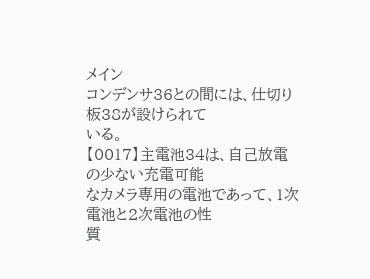メイン
コンデンサ36との間には、仕切り板38が設けられて
いる。
【0017】主電池34は、自己放電の少ない充電可能
なカメラ専用の電池であって、1次電池と2次電池の性
質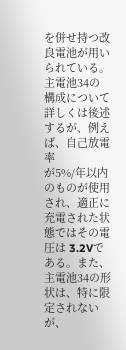を併せ持つ改良電池が用いられている。主電池34の
構成について詳しくは後述するが、例えば、自己放電率
が5%/年以内のものが使用され、適正に充電された状
態ではその電圧は 3.2Vである。また、主電池34の形
状は、特に限定されないが、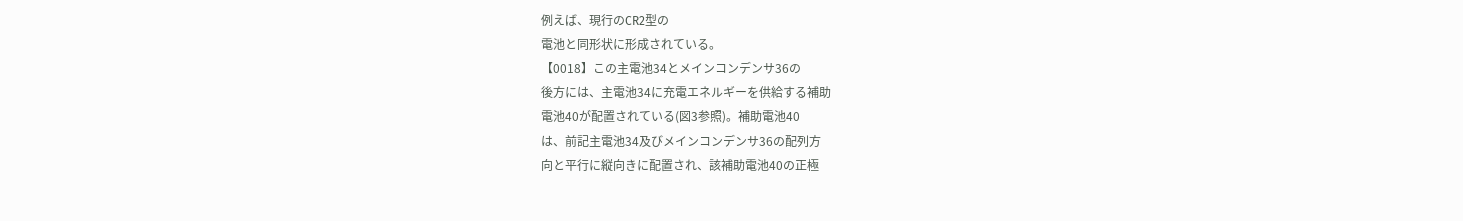例えば、現行のCR2型の
電池と同形状に形成されている。
【0018】この主電池34とメインコンデンサ36の
後方には、主電池34に充電エネルギーを供給する補助
電池40が配置されている(図3参照)。補助電池40
は、前記主電池34及びメインコンデンサ36の配列方
向と平行に縦向きに配置され、該補助電池40の正極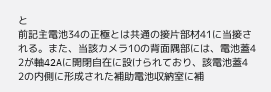と
前記主電池34の正極とは共通の接片部材41に当接さ
れる。また、当該カメラ10の背面隅部には、電池蓋4
2が軸42Aに開閉自在に設けられており、該電池蓋4
2の内側に形成された補助電池収納室に補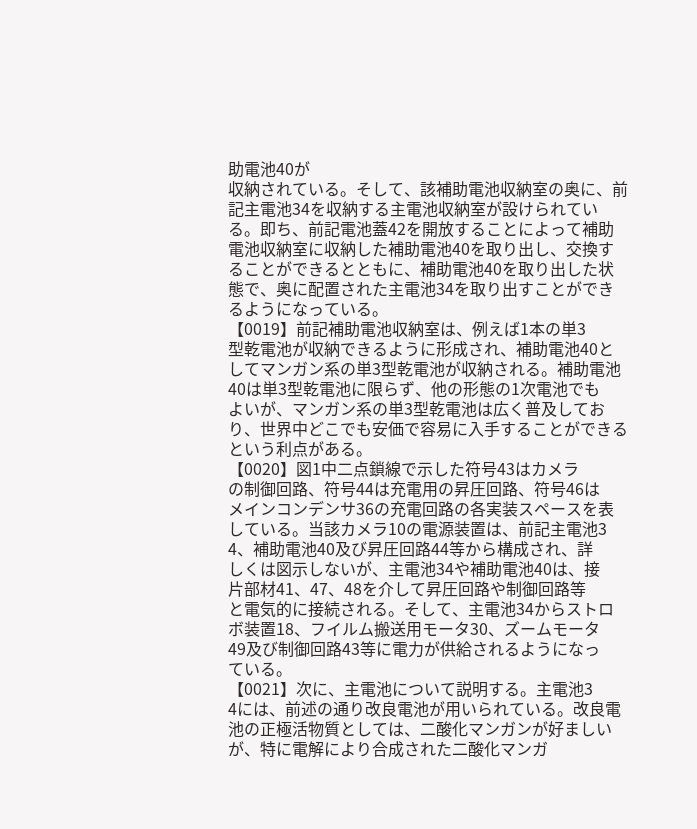助電池40が
収納されている。そして、該補助電池収納室の奥に、前
記主電池34を収納する主電池収納室が設けられてい
る。即ち、前記電池蓋42を開放することによって補助
電池収納室に収納した補助電池40を取り出し、交換す
ることができるとともに、補助電池40を取り出した状
態で、奥に配置された主電池34を取り出すことができ
るようになっている。
【0019】前記補助電池収納室は、例えば1本の単3
型乾電池が収納できるように形成され、補助電池40と
してマンガン系の単3型乾電池が収納される。補助電池
40は単3型乾電池に限らず、他の形態の1次電池でも
よいが、マンガン系の単3型乾電池は広く普及してお
り、世界中どこでも安価で容易に入手することができる
という利点がある。
【0020】図1中二点鎖線で示した符号43はカメラ
の制御回路、符号44は充電用の昇圧回路、符号46は
メインコンデンサ36の充電回路の各実装スペースを表
している。当該カメラ10の電源装置は、前記主電池3
4、補助電池40及び昇圧回路44等から構成され、詳
しくは図示しないが、主電池34や補助電池40は、接
片部材41、47、48を介して昇圧回路や制御回路等
と電気的に接続される。そして、主電池34からストロ
ボ装置18、フイルム搬送用モータ30、ズームモータ
49及び制御回路43等に電力が供給されるようになっ
ている。
【0021】次に、主電池について説明する。主電池3
4には、前述の通り改良電池が用いられている。改良電
池の正極活物質としては、二酸化マンガンが好ましい
が、特に電解により合成された二酸化マンガ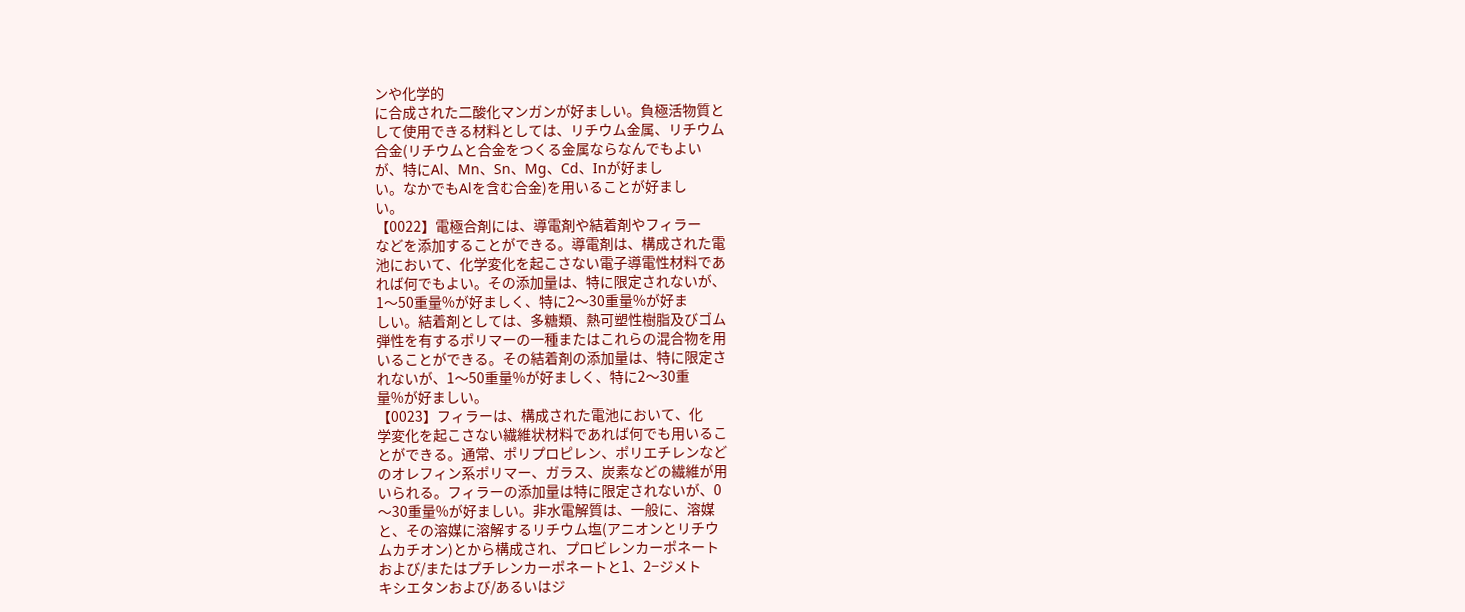ンや化学的
に合成された二酸化マンガンが好ましい。負極活物質と
して使用できる材料としては、リチウム金属、リチウム
合金(リチウムと合金をつくる金属ならなんでもよい
が、特にAl、Mn、Sn、Mg、Cd、Inが好まし
い。なかでもAlを含む合金)を用いることが好まし
い。
【0022】電極合剤には、導電剤や結着剤やフィラー
などを添加することができる。導電剤は、構成された電
池において、化学変化を起こさない電子導電性材料であ
れば何でもよい。その添加量は、特に限定されないが、
1〜50重量%が好ましく、特に2〜30重量%が好ま
しい。結着剤としては、多糖類、熱可塑性樹脂及びゴム
弾性を有するポリマーの一種またはこれらの混合物を用
いることができる。その結着剤の添加量は、特に限定さ
れないが、1〜50重量%が好ましく、特に2〜30重
量%が好ましい。
【0023】フィラーは、構成された電池において、化
学変化を起こさない繊維状材料であれば何でも用いるこ
とができる。通常、ポリプロピレン、ポリエチレンなど
のオレフィン系ポリマー、ガラス、炭素などの繊維が用
いられる。フィラーの添加量は特に限定されないが、0
〜30重量%が好ましい。非水電解質は、一般に、溶媒
と、その溶媒に溶解するリチウム塩(アニオンとリチウ
ムカチオン)とから構成され、プロビレンカーポネート
および/またはプチレンカーポネートと1、2−ジメト
キシエタンおよび/あるいはジ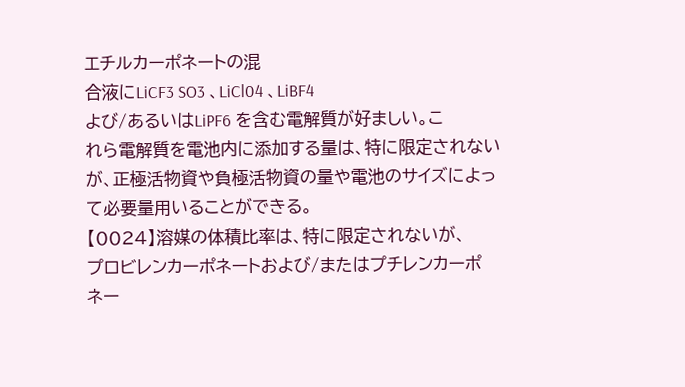エチルカーポネートの混
合液にLiCF3 SO3 、LiCl04 、LiBF4
よび/あるいはLiPF6 を含む電解質が好ましい。こ
れら電解質を電池内に添加する量は、特に限定されない
が、正極活物資や負極活物資の量や電池のサイズによっ
て必要量用いることができる。
【0024】溶媒の体積比率は、特に限定されないが、
プロビレンカーポネートおよび/またはプチレンカーポ
ネー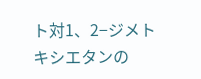ト対1、2−ジメトキシエタンの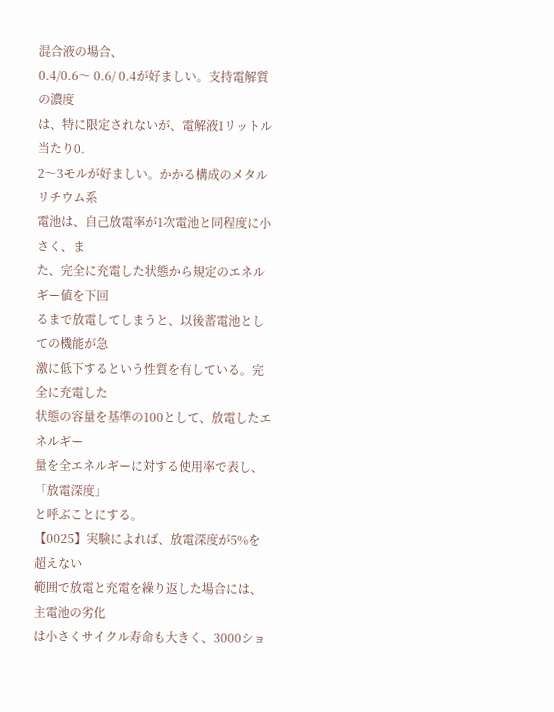混合液の場合、
0.4/0.6〜 0.6/ 0.4が好ましい。支持電解質の濃度
は、特に限定されないが、電解液1リットル当たり0.
2〜3モルが好ましい。かかる構成のメタルリチウム系
電池は、自己放電率が1次電池と同程度に小さく、ま
た、完全に充電した状態から規定のエネルギー値を下回
るまで放電してしまうと、以後蓄電池としての機能が急
激に低下するという性質を有している。完全に充電した
状態の容量を基準の100として、放電したエネルギー
量を全エネルギーに対する使用率で表し、「放電深度」
と呼ぶことにする。
【0025】実験によれば、放電深度が5%を超えない
範囲で放電と充電を繰り返した場合には、主電池の劣化
は小さくサイクル寿命も大きく、3000ショ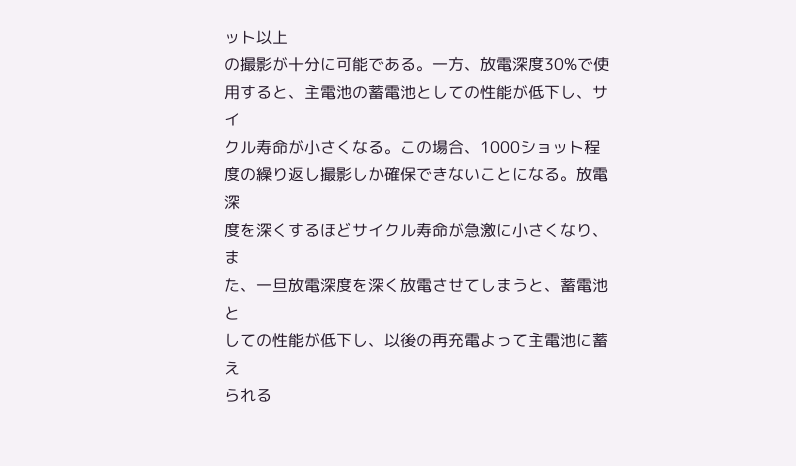ット以上
の撮影が十分に可能である。一方、放電深度30%で使
用すると、主電池の蓄電池としての性能が低下し、サイ
クル寿命が小さくなる。この場合、1000ショット程
度の繰り返し撮影しか確保できないことになる。放電深
度を深くするほどサイクル寿命が急激に小さくなり、ま
た、一旦放電深度を深く放電させてしまうと、蓄電池と
しての性能が低下し、以後の再充電よって主電池に蓄え
られる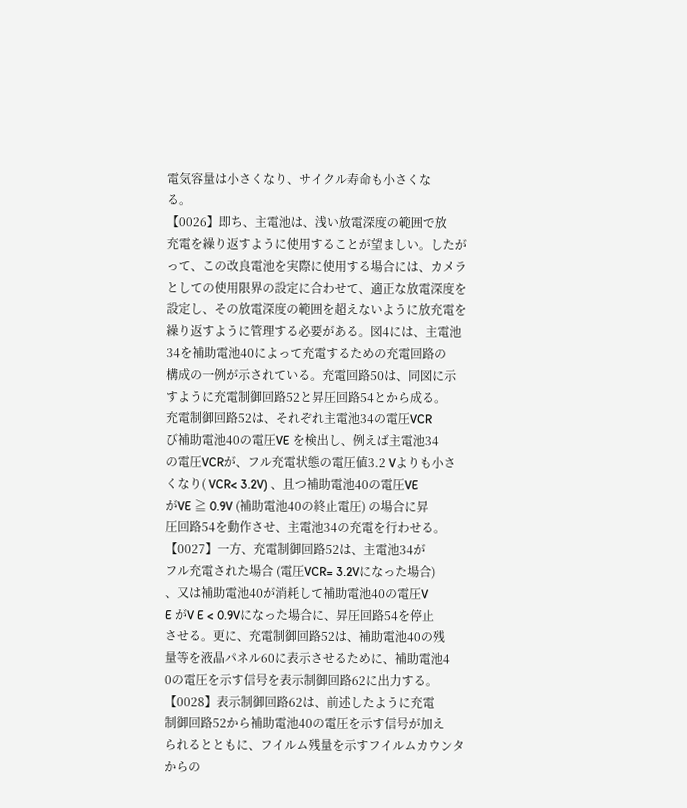電気容量は小さくなり、サイクル寿命も小さくな
る。
【0026】即ち、主電池は、浅い放電深度の範囲で放
充電を繰り返すように使用することが望ましい。したが
って、この改良電池を実際に使用する場合には、カメラ
としての使用限界の設定に合わせて、適正な放電深度を
設定し、その放電深度の範囲を超えないように放充電を
繰り返すように管理する必要がある。図4には、主電池
34を補助電池40によって充電するための充電回路の
構成の一例が示されている。充電回路50は、同図に示
すように充電制御回路52と昇圧回路54とから成る。
充電制御回路52は、それぞれ主電池34の電圧VCR
び補助電池40の電圧VE を検出し、例えば主電池34
の電圧VCRが、フル充電状態の電圧値3.2 Vよりも小さ
くなり( VCR< 3.2V) 、且つ補助電池40の電圧VE
がVE ≧ 0.9V (補助電池40の終止電圧) の場合に昇
圧回路54を動作させ、主電池34の充電を行わせる。
【0027】一方、充電制御回路52は、主電池34が
フル充電された場合 (電圧VCR= 3.2Vになった場合)
、又は補助電池40が消耗して補助電池40の電圧V
E がV E < 0.9Vになった場合に、昇圧回路54を停止
させる。更に、充電制御回路52は、補助電池40の残
量等を液晶パネル60に表示させるために、補助電池4
0の電圧を示す信号を表示制御回路62に出力する。
【0028】表示制御回路62は、前述したように充電
制御回路52から補助電池40の電圧を示す信号が加え
られるとともに、フイルム残量を示すフイルムカウンタ
からの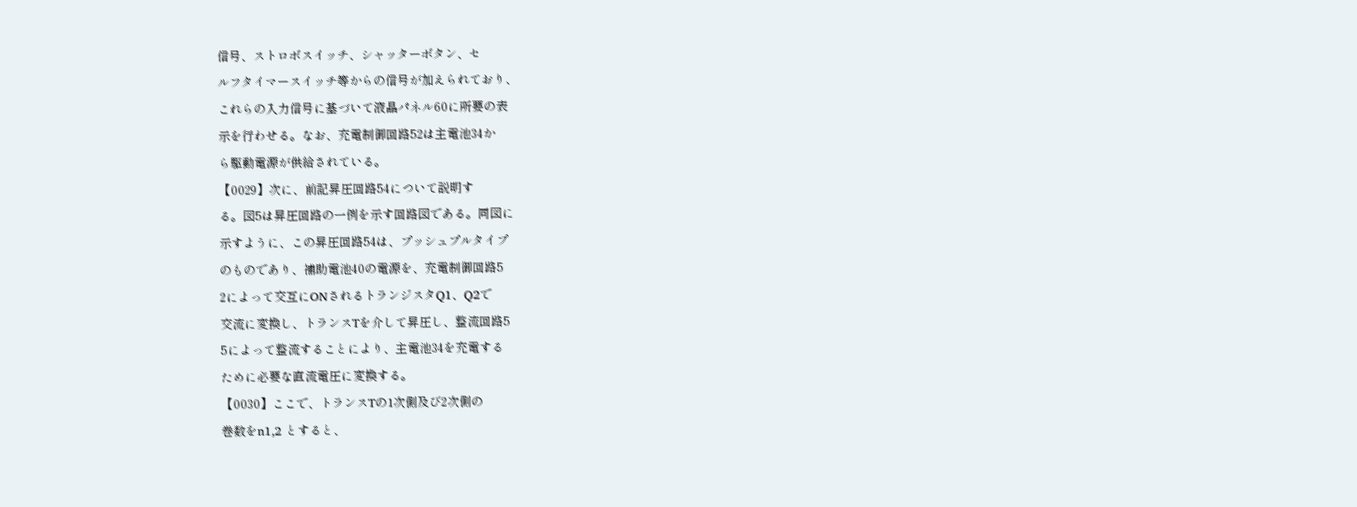信号、ストロボスイッチ、シャッターボタン、セ
ルフタイマースイッチ等からの信号が加えられており、
これらの入力信号に基づいて液晶パネル60に所要の表
示を行わせる。なお、充電制御回路52は主電池34か
ら駆動電源が供給されている。
【0029】次に、前記昇圧回路54について説明す
る。図5は昇圧回路の一例を示す回路図である。同図に
示すように、この昇圧回路54は、プッシュプルタイプ
のものであり、補助電池40の電源を、充電制御回路5
2によって交互にONされるトランジスタQ1、Q2で
交流に変換し、トランスTを介して昇圧し、整流回路5
5によって整流することにより、主電池34を充電する
ために必要な直流電圧に変換する。
【0030】ここで、トランスTの1次側及び2次側の
巻数をn1,2 とすると、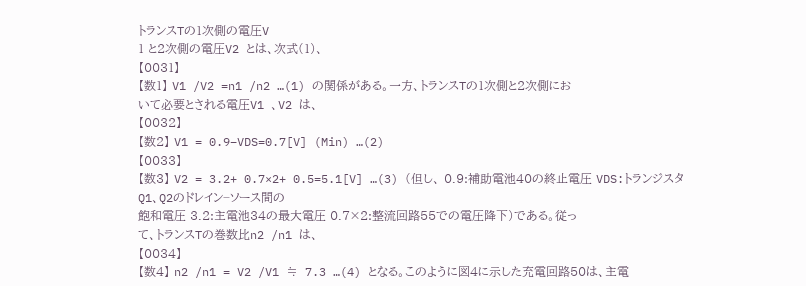トランスTの1次側の電圧V
1 と2次側の電圧V2 とは、次式(1)、
【0031】
【数1】 V1 /V2 =n1 /n2 …(1) の関係がある。一方、トランスTの1次側と2次側にお
いて必要とされる電圧V1 、V2 は、
【0032】
【数2】 V1 = 0.9−VDS=0.7[V] (Min) …(2)
【0033】
【数3】 V2 = 3.2+ 0.7×2+ 0.5=5.1[V] …(3) (但し、 0.9:補助電池40の終止電圧 VDS:トランジスタQ1、Q2のドレイン−ソース間の
飽和電圧 3.2:主電池34の最大電圧 0.7×2:整流回路55での電圧降下)である。従っ
て、トランスTの巻数比n2 /n1 は、
【0034】
【数4】 n2 /n1 = V2 /V1 ≒ 7.3 …(4) となる。このように図4に示した充電回路50は、主電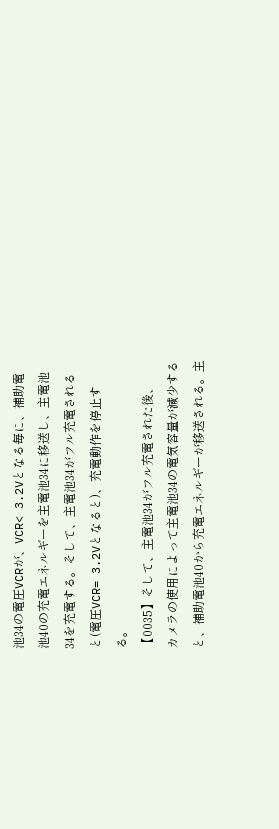池34の電圧VCRが、VCR< 3.2Vとなる毎に、補助電
池40の充電エネルギーを主電池34に移送し、主電池
34を充電する。そして、主電池34がフル充電される
と(電圧VCR= 3.2Vとなると)、充電動作を停止す
る。
【0035】そして、主電池34がフル充電された後、
カメラの使用によって主電池34の電気容量が減少する
と、補助電池40から充電エネルギーが移送される。主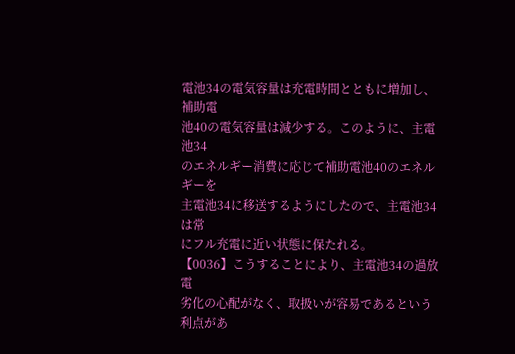電池34の電気容量は充電時間とともに増加し、補助電
池40の電気容量は減少する。このように、主電池34
のエネルギー消費に応じて補助電池40のエネルギーを
主電池34に移送するようにしたので、主電池34は常
にフル充電に近い状態に保たれる。
【0036】こうすることにより、主電池34の過放電
劣化の心配がなく、取扱いが容易であるという利点があ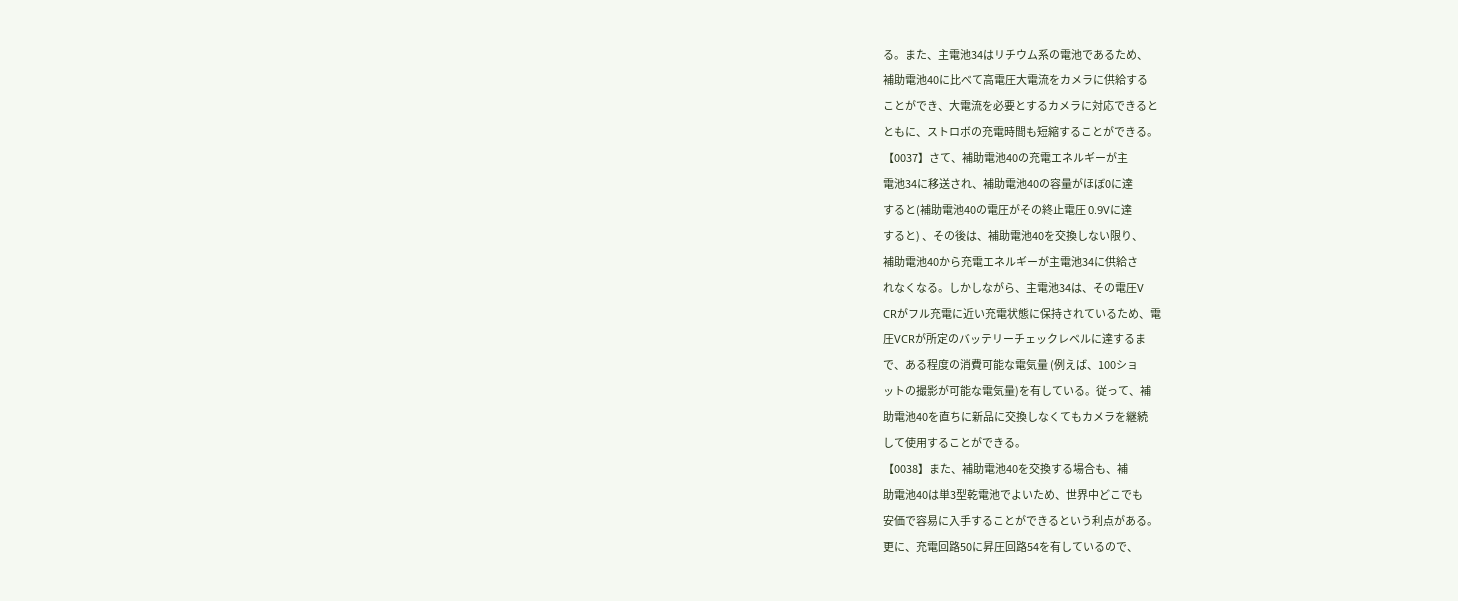る。また、主電池34はリチウム系の電池であるため、
補助電池40に比べて高電圧大電流をカメラに供給する
ことができ、大電流を必要とするカメラに対応できると
ともに、ストロボの充電時間も短縮することができる。
【0037】さて、補助電池40の充電エネルギーが主
電池34に移送され、補助電池40の容量がほぼ0に達
すると(補助電池40の電圧がその終止電圧 0.9Vに達
すると) 、その後は、補助電池40を交換しない限り、
補助電池40から充電エネルギーが主電池34に供給さ
れなくなる。しかしながら、主電池34は、その電圧V
CRがフル充電に近い充電状態に保持されているため、電
圧VCRが所定のバッテリーチェックレベルに達するま
で、ある程度の消費可能な電気量 (例えば、100ショ
ットの撮影が可能な電気量)を有している。従って、補
助電池40を直ちに新品に交換しなくてもカメラを継続
して使用することができる。
【0038】また、補助電池40を交換する場合も、補
助電池40は単3型乾電池でよいため、世界中どこでも
安価で容易に入手することができるという利点がある。
更に、充電回路50に昇圧回路54を有しているので、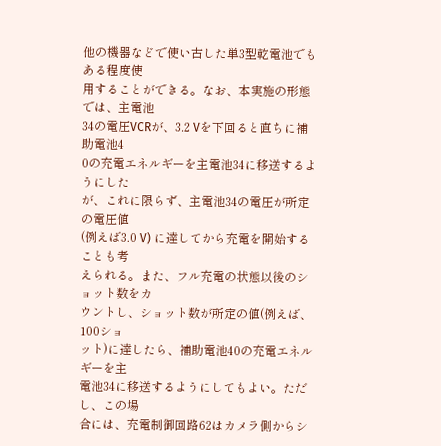他の機器などで使い古した単3型乾電池でもある程度使
用することができる。なお、本実施の形態では、主電池
34の電圧VCRが、3.2 Vを下回ると直ちに補助電池4
0の充電エネルギーを主電池34に移送するようにした
が、これに限らず、主電池34の電圧が所定の電圧値
(例えば3.0 V) に達してから充電を開始することも考
えられる。また、フル充電の状態以後のショット数をカ
ウントし、ショット数が所定の値(例えば、100ショ
ット)に達したら、補助電池40の充電エネルギーを主
電池34に移送するようにしてもよい。ただし、この場
合には、充電制御回路62はカメラ側からシ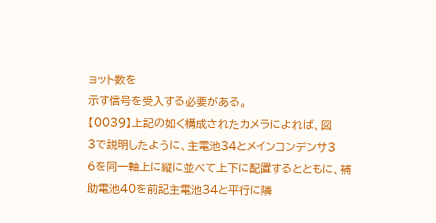ョット数を
示す信号を受入する必要がある。
【0039】上記の如く構成されたカメラによれば、図
3で説明したように、主電池34とメインコンデンサ3
6を同一軸上に縦に並べて上下に配置するとともに、補
助電池40を前記主電池34と平行に隣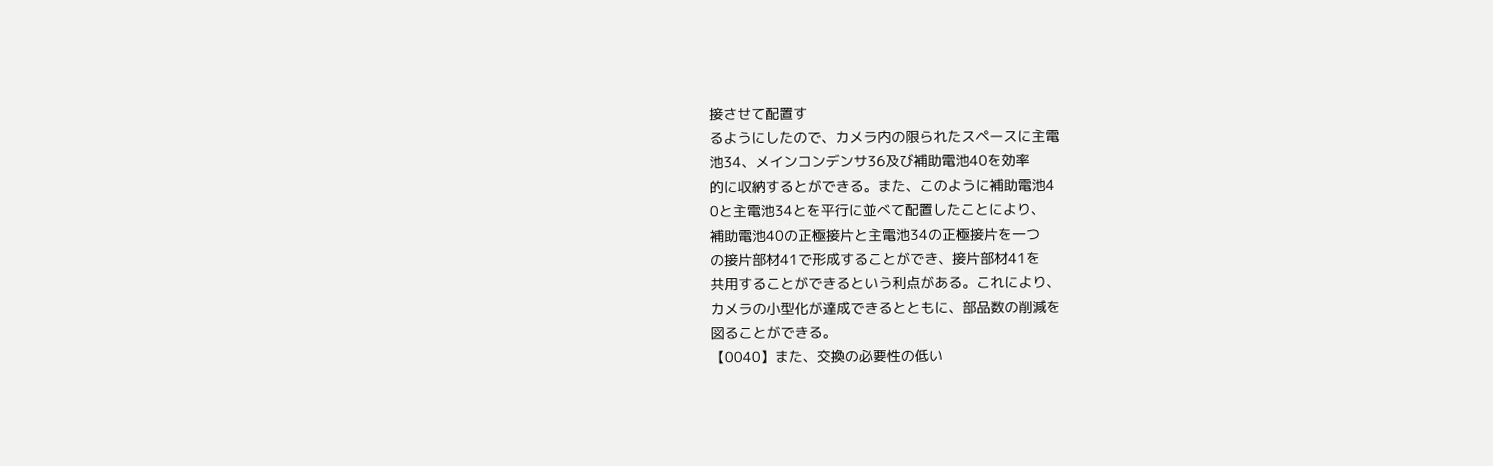接させて配置す
るようにしたので、カメラ内の限られたスペースに主電
池34、メインコンデンサ36及び補助電池40を効率
的に収納するとができる。また、このように補助電池4
0と主電池34とを平行に並べて配置したことにより、
補助電池40の正極接片と主電池34の正極接片を一つ
の接片部材41で形成することができ、接片部材41を
共用することができるという利点がある。これにより、
カメラの小型化が達成できるとともに、部品数の削減を
図ることができる。
【0040】また、交換の必要性の低い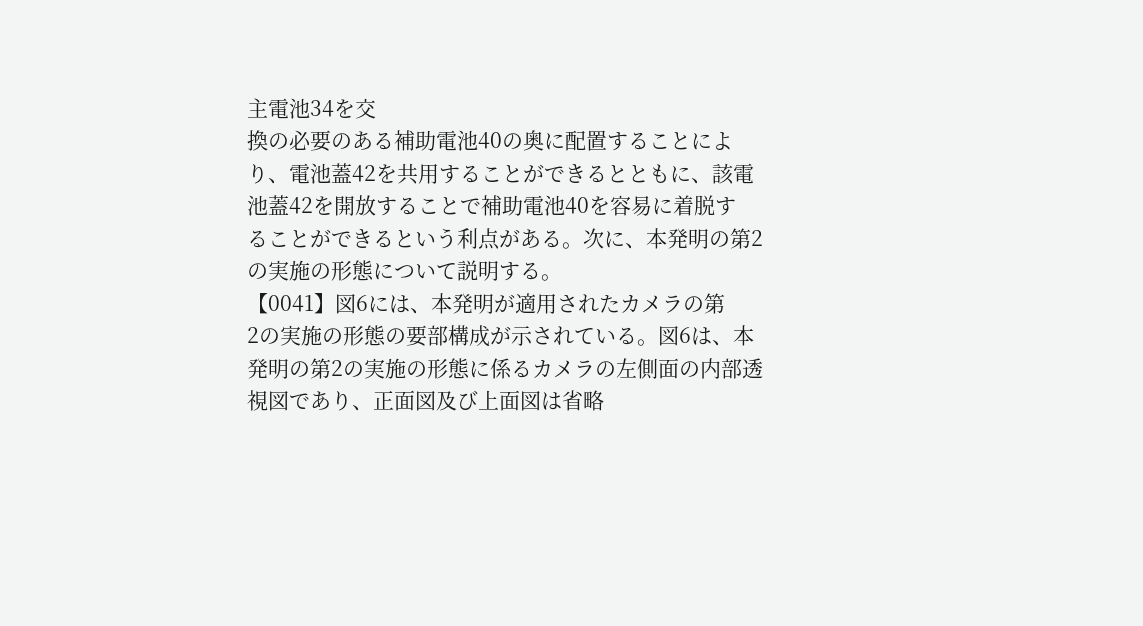主電池34を交
換の必要のある補助電池40の奥に配置することによ
り、電池蓋42を共用することができるとともに、該電
池蓋42を開放することで補助電池40を容易に着脱す
ることができるという利点がある。次に、本発明の第2
の実施の形態について説明する。
【0041】図6には、本発明が適用されたカメラの第
2の実施の形態の要部構成が示されている。図6は、本
発明の第2の実施の形態に係るカメラの左側面の内部透
視図であり、正面図及び上面図は省略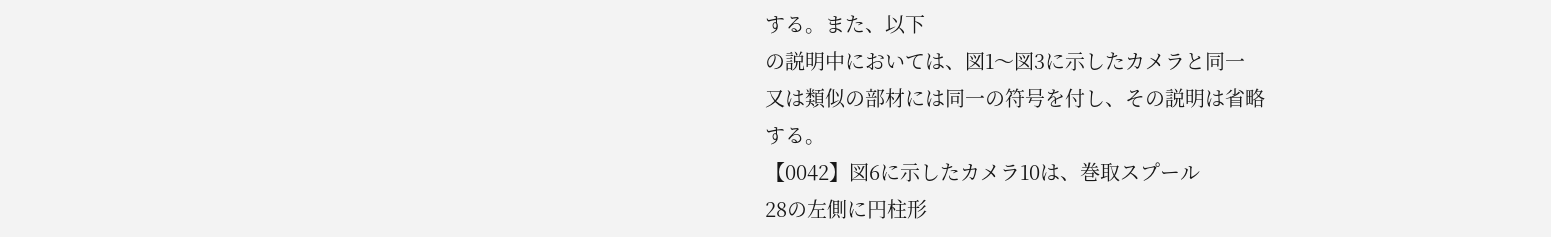する。また、以下
の説明中においては、図1〜図3に示したカメラと同一
又は類似の部材には同一の符号を付し、その説明は省略
する。
【0042】図6に示したカメラ10は、巻取スプール
28の左側に円柱形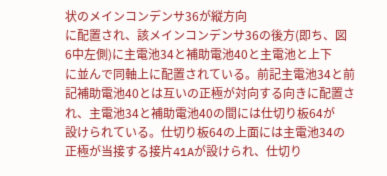状のメインコンデンサ36が縦方向
に配置され、該メインコンデンサ36の後方(即ち、図
6中左側)に主電池34と補助電池40と主電池と上下
に並んで同軸上に配置されている。前記主電池34と前
記補助電池40とは互いの正極が対向する向きに配置さ
れ、主電池34と補助電池40の間には仕切り板64が
設けられている。仕切り板64の上面には主電池34の
正極が当接する接片41Aが設けられ、仕切り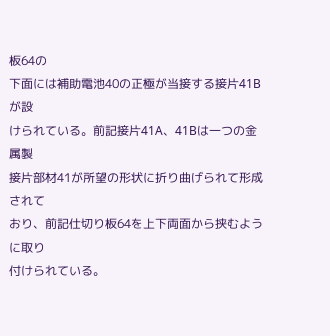板64の
下面には補助電池40の正極が当接する接片41Bが設
けられている。前記接片41A、41Bは一つの金属製
接片部材41が所望の形状に折り曲げられて形成されて
おり、前記仕切り板64を上下両面から挟むように取り
付けられている。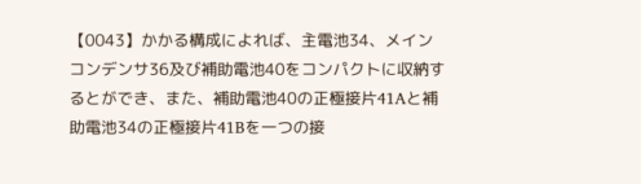【0043】かかる構成によれば、主電池34、メイン
コンデンサ36及び補助電池40をコンパクトに収納す
るとができ、また、補助電池40の正極接片41Aと補
助電池34の正極接片41Bを一つの接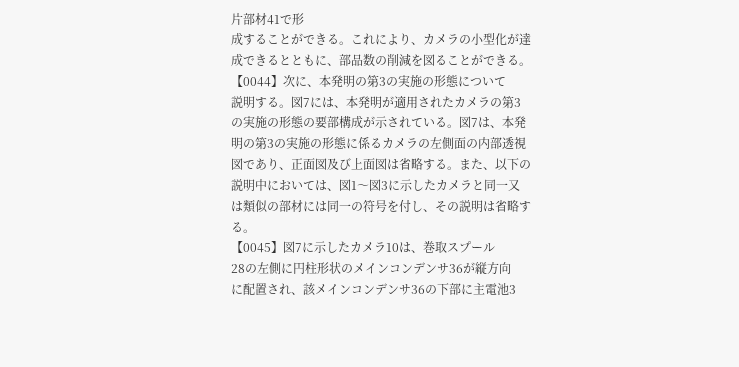片部材41で形
成することができる。これにより、カメラの小型化が達
成できるとともに、部品数の削減を図ることができる。
【0044】次に、本発明の第3の実施の形態について
説明する。図7には、本発明が適用されたカメラの第3
の実施の形態の要部構成が示されている。図7は、本発
明の第3の実施の形態に係るカメラの左側面の内部透視
図であり、正面図及び上面図は省略する。また、以下の
説明中においては、図1〜図3に示したカメラと同一又
は類似の部材には同一の符号を付し、その説明は省略す
る。
【0045】図7に示したカメラ10は、巻取スプール
28の左側に円柱形状のメインコンデンサ36が縦方向
に配置され、該メインコンデンサ36の下部に主電池3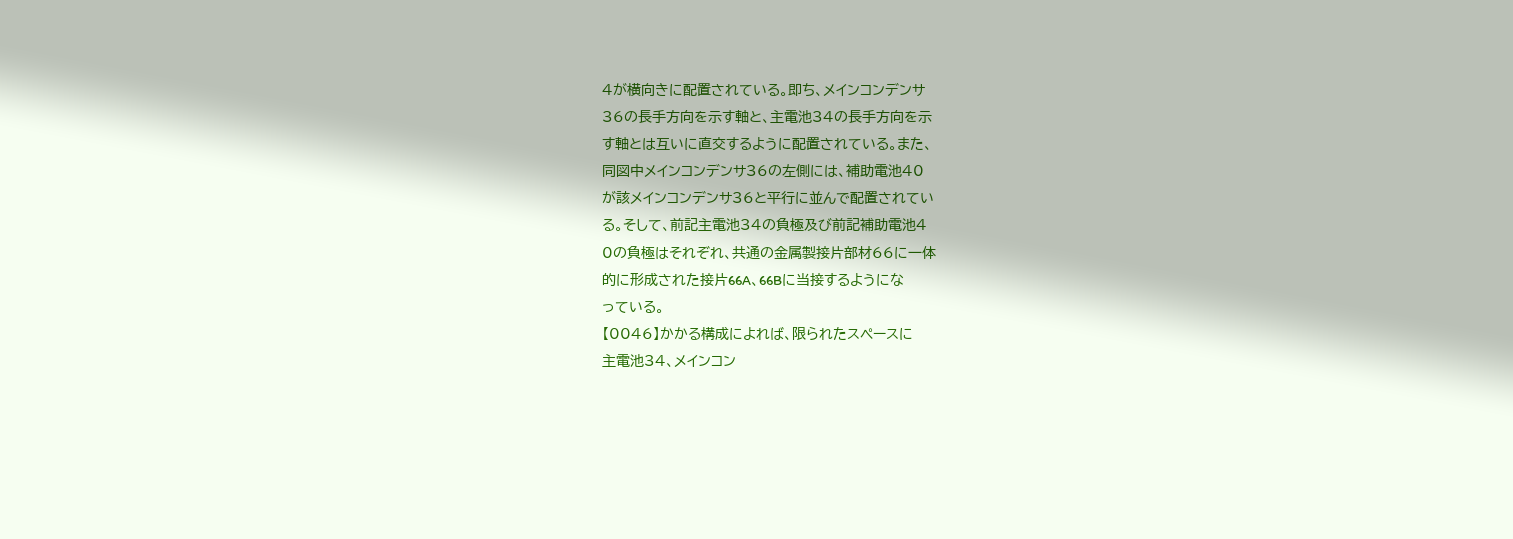4が横向きに配置されている。即ち、メインコンデンサ
36の長手方向を示す軸と、主電池34の長手方向を示
す軸とは互いに直交するように配置されている。また、
同図中メインコンデンサ36の左側には、補助電池40
が該メインコンデンサ36と平行に並んで配置されてい
る。そして、前記主電池34の負極及び前記補助電池4
0の負極はそれぞれ、共通の金属製接片部材66に一体
的に形成された接片66A、66Bに当接するようにな
っている。
【0046】かかる構成によれば、限られたスペースに
主電池34、メインコン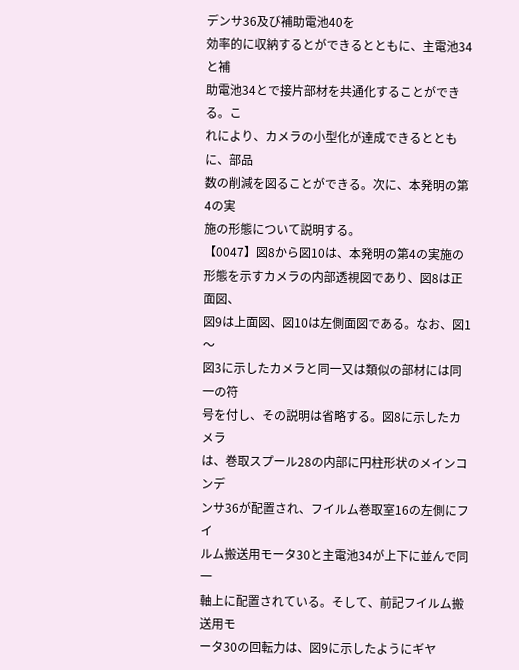デンサ36及び補助電池40を
効率的に収納するとができるとともに、主電池34と補
助電池34とで接片部材を共通化することができる。こ
れにより、カメラの小型化が達成できるとともに、部品
数の削減を図ることができる。次に、本発明の第4の実
施の形態について説明する。
【0047】図8から図10は、本発明の第4の実施の
形態を示すカメラの内部透視図であり、図8は正面図、
図9は上面図、図10は左側面図である。なお、図1〜
図3に示したカメラと同一又は類似の部材には同一の符
号を付し、その説明は省略する。図8に示したカメラ
は、巻取スプール28の内部に円柱形状のメインコンデ
ンサ36が配置され、フイルム巻取室16の左側にフイ
ルム搬送用モータ30と主電池34が上下に並んで同一
軸上に配置されている。そして、前記フイルム搬送用モ
ータ30の回転力は、図9に示したようにギヤ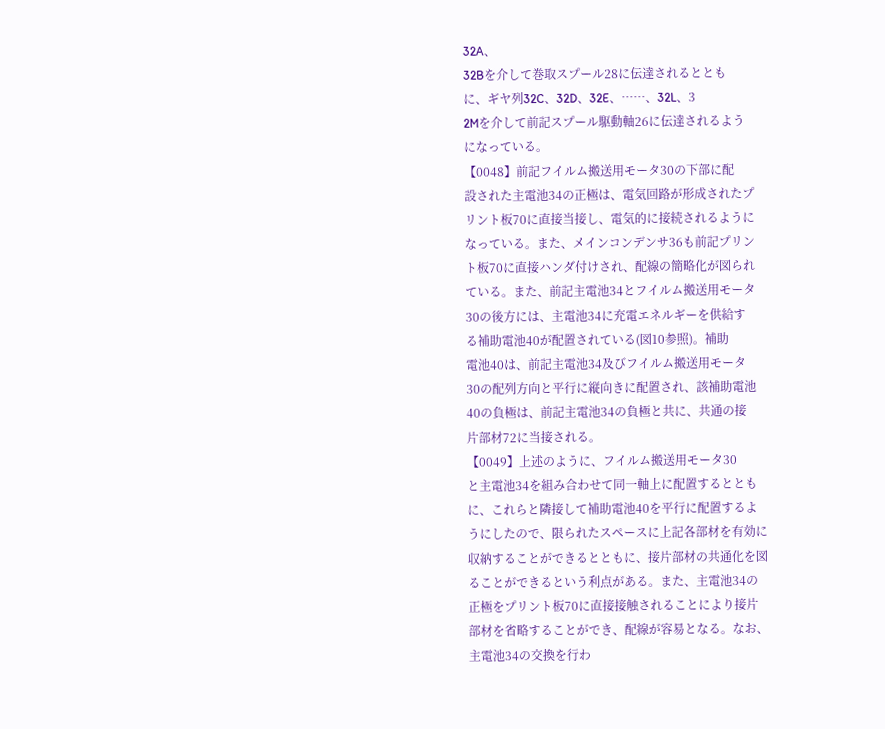32A、
32Bを介して巻取スプール28に伝達されるととも
に、ギヤ列32C、32D、32E、……、32L、3
2Mを介して前記スプール駆動軸26に伝達されるよう
になっている。
【0048】前記フイルム搬送用モータ30の下部に配
設された主電池34の正極は、電気回路が形成されたプ
リント板70に直接当接し、電気的に接続されるように
なっている。また、メインコンデンサ36も前記プリン
ト板70に直接ハンダ付けされ、配線の簡略化が図られ
ている。また、前記主電池34とフイルム搬送用モータ
30の後方には、主電池34に充電エネルギーを供給す
る補助電池40が配置されている(図10参照)。補助
電池40は、前記主電池34及びフイルム搬送用モータ
30の配列方向と平行に縦向きに配置され、該補助電池
40の負極は、前記主電池34の負極と共に、共通の接
片部材72に当接される。
【0049】上述のように、フイルム搬送用モータ30
と主電池34を組み合わせて同一軸上に配置するととも
に、これらと隣接して補助電池40を平行に配置するよ
うにしたので、限られたスペースに上記各部材を有効に
収納することができるとともに、接片部材の共通化を図
ることができるという利点がある。また、主電池34の
正極をプリント板70に直接接触されることにより接片
部材を省略することができ、配線が容易となる。なお、
主電池34の交換を行わ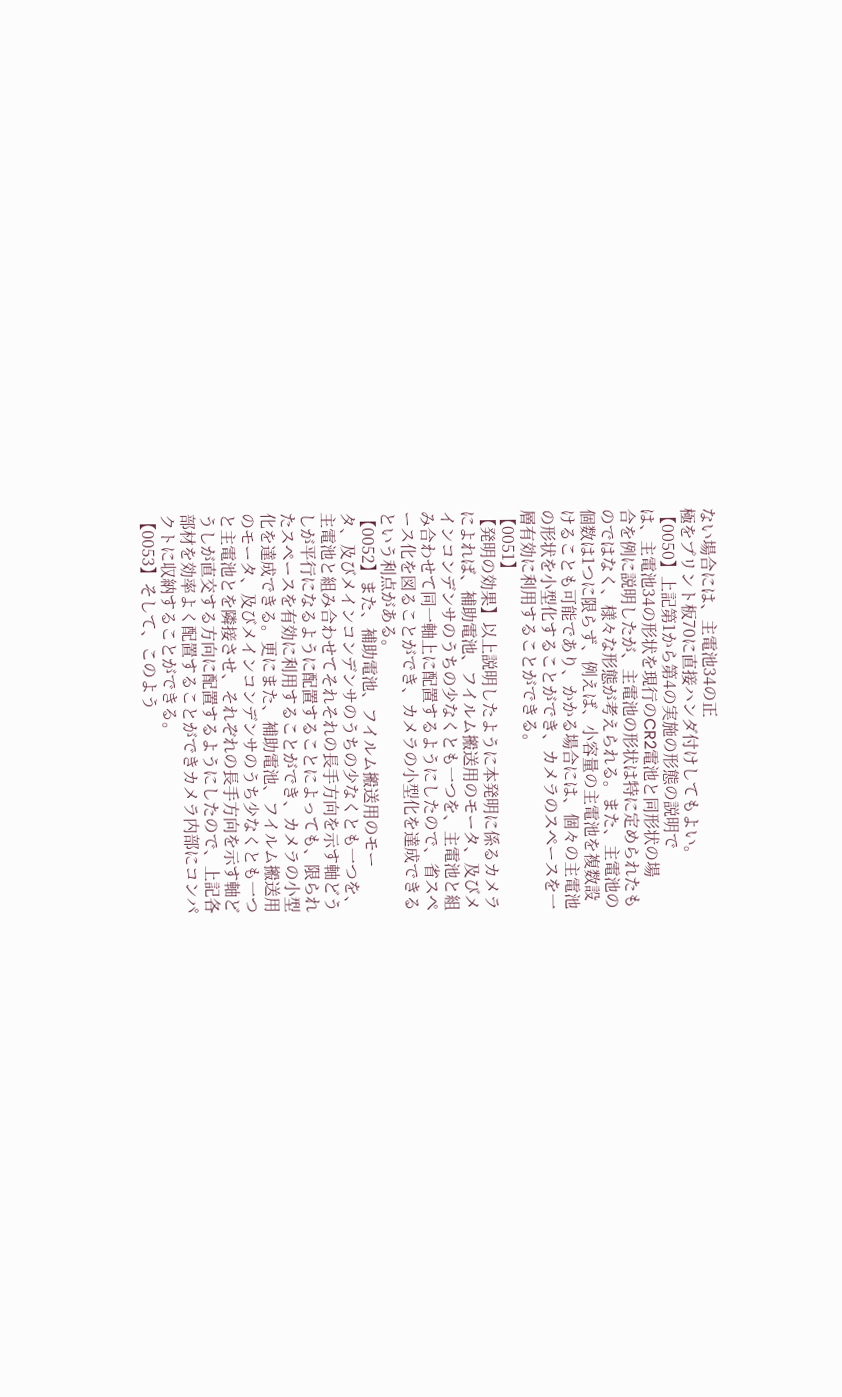ない場合には、主電池34の正
極をプリント板70に直接ハンダ付けしてもよい。
【0050】上記第1から第4の実施の形態の説明で
は、主電池34の形状を現行のCR2電池と同形状の場
合を例に説明したが、主電池の形状は特に定められたも
のではなく、様々な形態が考えられる。また、主電池の
個数は1つに限らず、例えば、小容量の主電池を複数設
けることも可能であり、かかる場合には、個々の主電池
の形状を小型化することができ、カメラのスペースを一
層有効に利用することができる。
【0051】
【発明の効果】以上説明したように本発明に係るカメラ
によれば、補助電池、フイルム搬送用のモータ、及びメ
インコンデンサのうちの少なくとも一つを、主電池と組
み合わせて同一軸上に配置するようにしたので、省スペ
ース化を図ることができ、カメラの小型化を達成できる
という利点がある。
【0052】また、補助電池、フイルム搬送用のモー
タ、及びメインコンデンサのうちの少なくとも一つを、
主電池と組み合わせてそれそれの長手方向を示す軸どう
しが平行になるように配置することによっても、限られ
たスペースを有効に利用することができ、カメラの小型
化を達成できる。更にまた、補助電池、フイルム搬送用
のモータ、及びメインコンデンサのうち少なくとも一つ
と主電池とを隣接させ、それぞれの長手方向を示す軸ど
うしが直交する方向に配置するようにしたので、上記各
部材を効率よく配置することができカメラ内部にコンパ
クトに収納することができる。
【0053】そして、このよう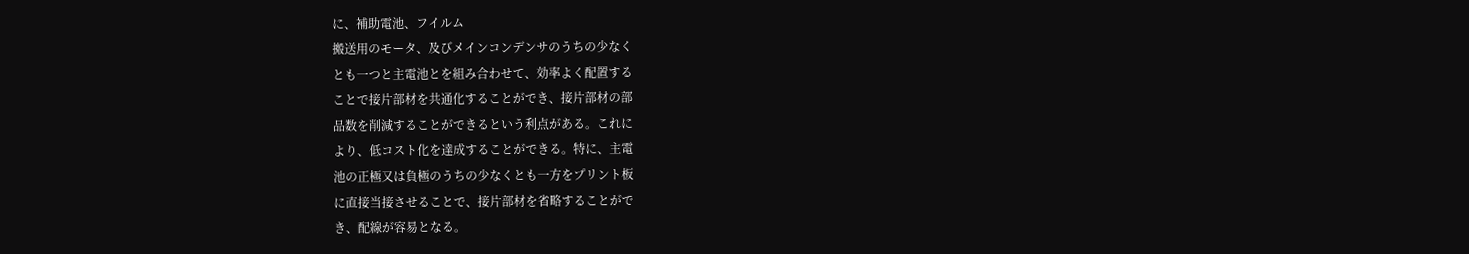に、補助電池、フイルム
搬送用のモータ、及びメインコンデンサのうちの少なく
とも一つと主電池とを組み合わせて、効率よく配置する
ことで接片部材を共通化することができ、接片部材の部
品数を削減することができるという利点がある。これに
より、低コスト化を達成することができる。特に、主電
池の正極又は負極のうちの少なくとも一方をプリント板
に直接当接させることで、接片部材を省略することがで
き、配線が容易となる。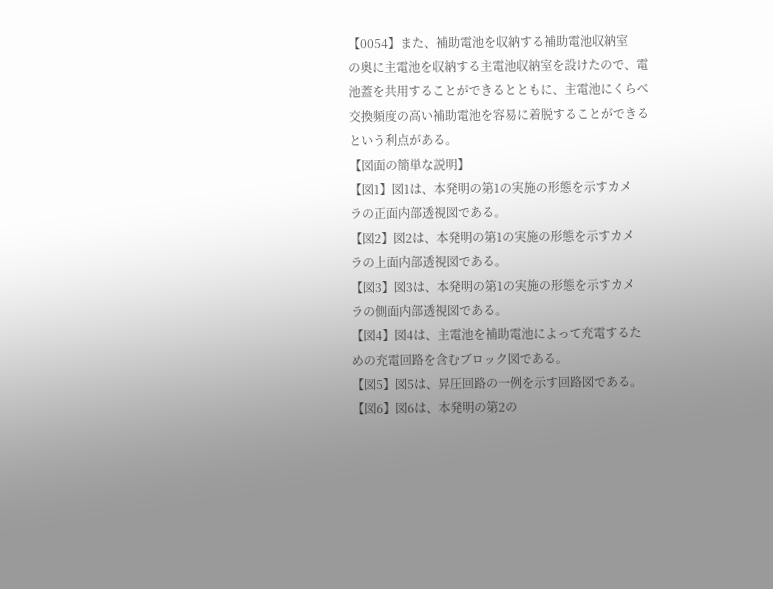【0054】また、補助電池を収納する補助電池収納室
の奥に主電池を収納する主電池収納室を設けたので、電
池蓋を共用することができるとともに、主電池にくらべ
交換頻度の高い補助電池を容易に着脱することができる
という利点がある。
【図面の簡単な説明】
【図1】図1は、本発明の第1の実施の形態を示すカメ
ラの正面内部透視図である。
【図2】図2は、本発明の第1の実施の形態を示すカメ
ラの上面内部透視図である。
【図3】図3は、本発明の第1の実施の形態を示すカメ
ラの側面内部透視図である。
【図4】図4は、主電池を補助電池によって充電するた
めの充電回路を含むブロック図である。
【図5】図5は、昇圧回路の一例を示す回路図である。
【図6】図6は、本発明の第2の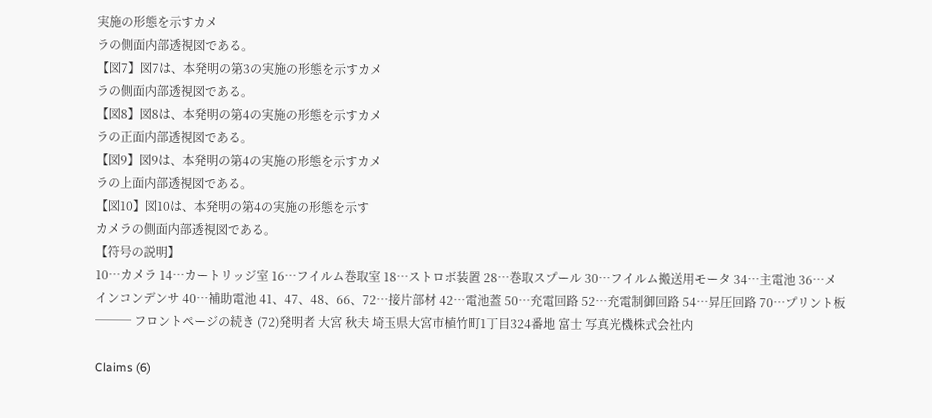実施の形態を示すカメ
ラの側面内部透視図である。
【図7】図7は、本発明の第3の実施の形態を示すカメ
ラの側面内部透視図である。
【図8】図8は、本発明の第4の実施の形態を示すカメ
ラの正面内部透視図である。
【図9】図9は、本発明の第4の実施の形態を示すカメ
ラの上面内部透視図である。
【図10】図10は、本発明の第4の実施の形態を示す
カメラの側面内部透視図である。
【符号の説明】
10…カメラ 14…カートリッジ室 16…フイルム巻取室 18…ストロボ装置 28…巻取スプール 30…フイルム搬送用モータ 34…主電池 36…メインコンデンサ 40…補助電池 41、47、48、66、72…接片部材 42…電池蓋 50…充電回路 52…充電制御回路 54…昇圧回路 70…プリント板
─── フロントページの続き (72)発明者 大宮 秋夫 埼玉県大宮市植竹町1丁目324番地 富士 写真光機株式会社内

Claims (6)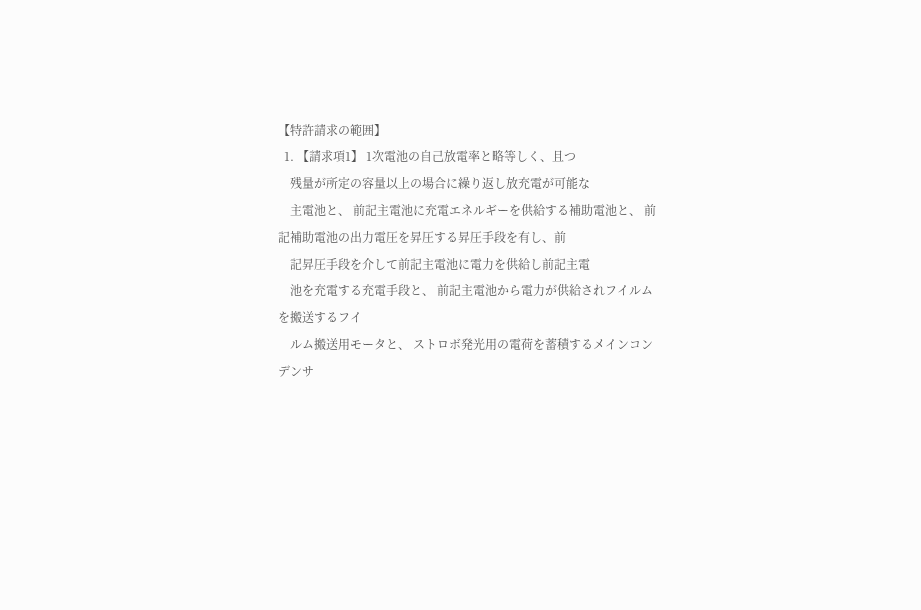【特許請求の範囲】
  1. 【請求項1】 1次電池の自己放電率と略等しく、且つ
    残量が所定の容量以上の場合に繰り返し放充電が可能な
    主電池と、 前記主電池に充電エネルギーを供給する補助電池と、 前記補助電池の出力電圧を昇圧する昇圧手段を有し、前
    記昇圧手段を介して前記主電池に電力を供給し前記主電
    池を充電する充電手段と、 前記主電池から電力が供給されフイルムを搬送するフイ
    ルム搬送用モータと、 ストロボ発光用の電荷を蓄積するメインコンデンサ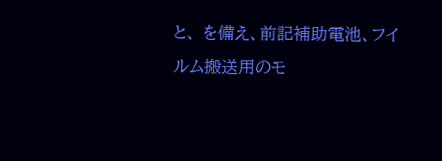と、 を備え、前記補助電池、フイルム搬送用のモ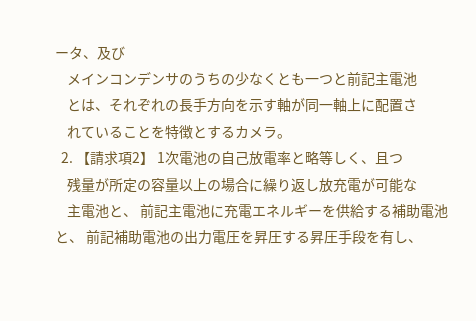ータ、及び
    メインコンデンサのうちの少なくとも一つと前記主電池
    とは、それぞれの長手方向を示す軸が同一軸上に配置さ
    れていることを特徴とするカメラ。
  2. 【請求項2】 1次電池の自己放電率と略等しく、且つ
    残量が所定の容量以上の場合に繰り返し放充電が可能な
    主電池と、 前記主電池に充電エネルギーを供給する補助電池と、 前記補助電池の出力電圧を昇圧する昇圧手段を有し、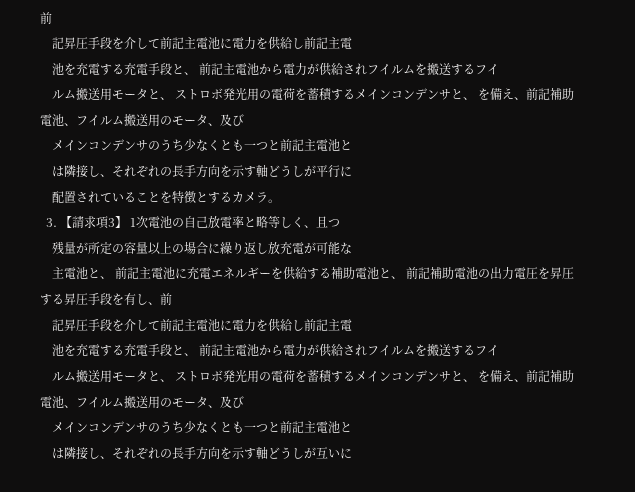前
    記昇圧手段を介して前記主電池に電力を供給し前記主電
    池を充電する充電手段と、 前記主電池から電力が供給されフイルムを搬送するフイ
    ルム搬送用モータと、 ストロボ発光用の電荷を蓄積するメインコンデンサと、 を備え、前記補助電池、フイルム搬送用のモータ、及び
    メインコンデンサのうち少なくとも一つと前記主電池と
    は隣接し、それぞれの長手方向を示す軸どうしが平行に
    配置されていることを特徴とするカメラ。
  3. 【請求項3】 1次電池の自己放電率と略等しく、且つ
    残量が所定の容量以上の場合に繰り返し放充電が可能な
    主電池と、 前記主電池に充電エネルギーを供給する補助電池と、 前記補助電池の出力電圧を昇圧する昇圧手段を有し、前
    記昇圧手段を介して前記主電池に電力を供給し前記主電
    池を充電する充電手段と、 前記主電池から電力が供給されフイルムを搬送するフイ
    ルム搬送用モータと、 ストロボ発光用の電荷を蓄積するメインコンデンサと、 を備え、前記補助電池、フイルム搬送用のモータ、及び
    メインコンデンサのうち少なくとも一つと前記主電池と
    は隣接し、それぞれの長手方向を示す軸どうしが互いに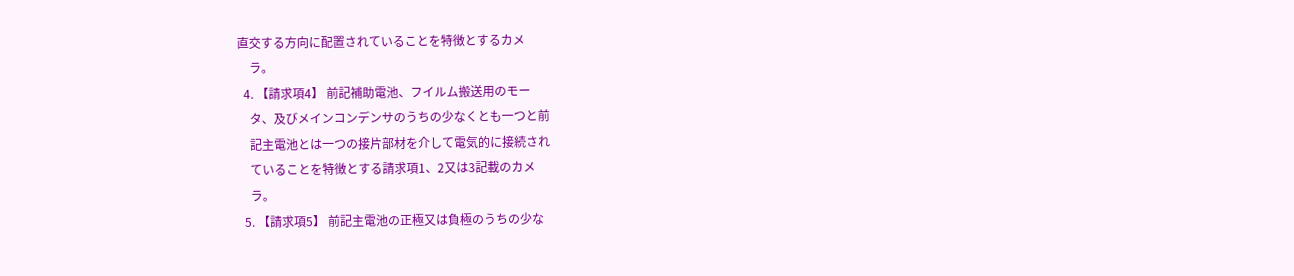直交する方向に配置されていることを特徴とするカメ
    ラ。
  4. 【請求項4】 前記補助電池、フイルム搬送用のモー
    タ、及びメインコンデンサのうちの少なくとも一つと前
    記主電池とは一つの接片部材を介して電気的に接続され
    ていることを特徴とする請求項1、2又は3記載のカメ
    ラ。
  5. 【請求項5】 前記主電池の正極又は負極のうちの少な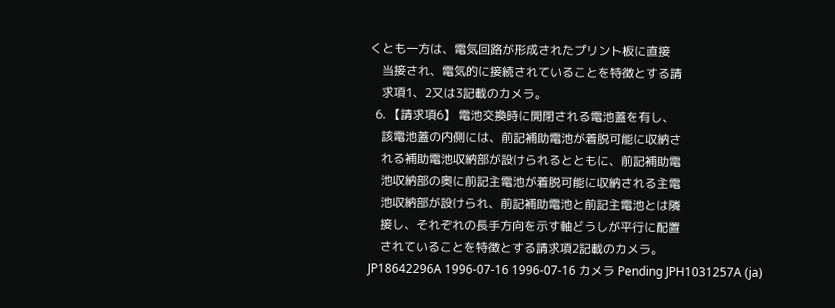くとも一方は、電気回路が形成されたプリント板に直接
    当接され、電気的に接続されていることを特徴とする請
    求項1、2又は3記載のカメラ。
  6. 【請求項6】 電池交換時に開閉される電池蓋を有し、
    該電池蓋の内側には、前記補助電池が着脱可能に収納さ
    れる補助電池収納部が設けられるとともに、前記補助電
    池収納部の奥に前記主電池が着脱可能に収納される主電
    池収納部が設けられ、前記補助電池と前記主電池とは隣
    接し、それぞれの長手方向を示す軸どうしが平行に配置
    されていることを特徴とする請求項2記載のカメラ。
JP18642296A 1996-07-16 1996-07-16 カメラ Pending JPH1031257A (ja)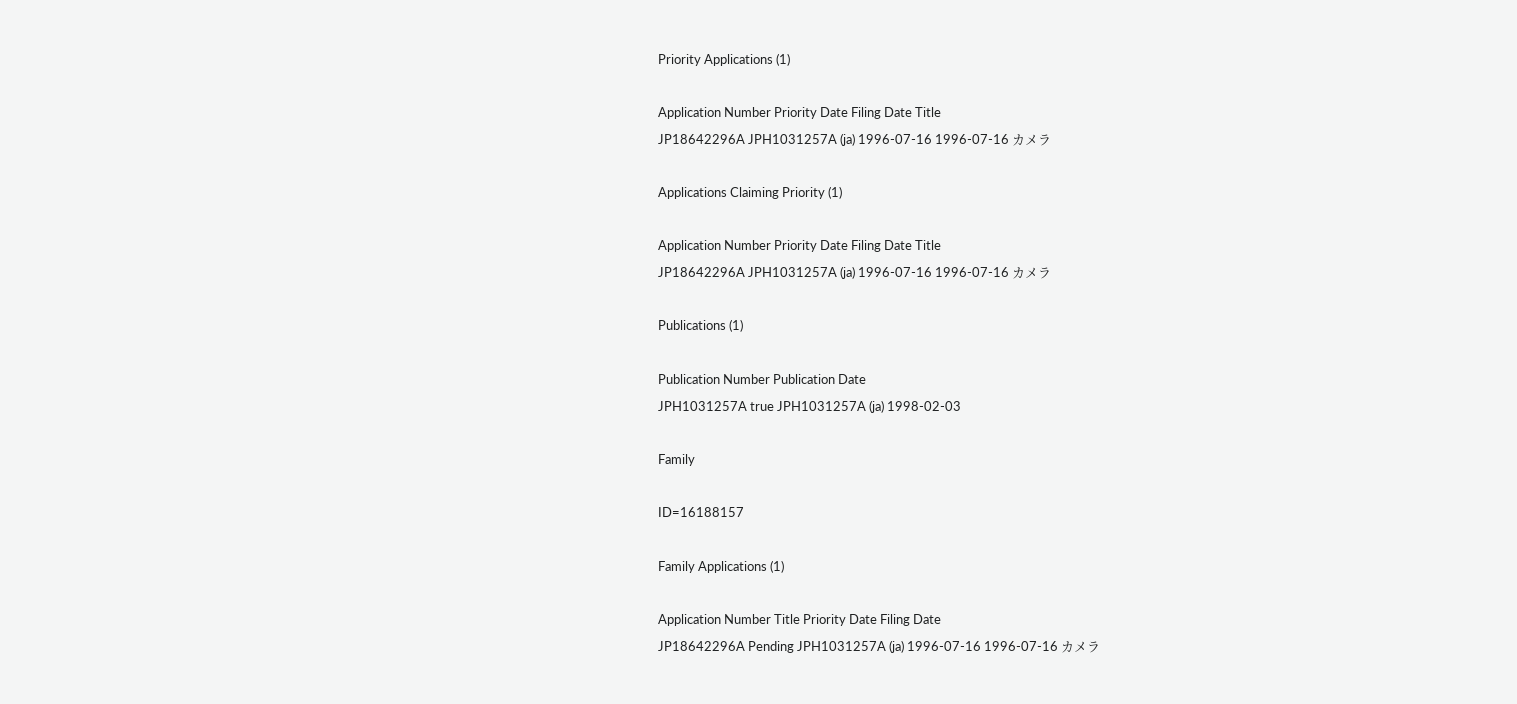Priority Applications (1)

Application Number Priority Date Filing Date Title
JP18642296A JPH1031257A (ja) 1996-07-16 1996-07-16 カメラ

Applications Claiming Priority (1)

Application Number Priority Date Filing Date Title
JP18642296A JPH1031257A (ja) 1996-07-16 1996-07-16 カメラ

Publications (1)

Publication Number Publication Date
JPH1031257A true JPH1031257A (ja) 1998-02-03

Family

ID=16188157

Family Applications (1)

Application Number Title Priority Date Filing Date
JP18642296A Pending JPH1031257A (ja) 1996-07-16 1996-07-16 カメラ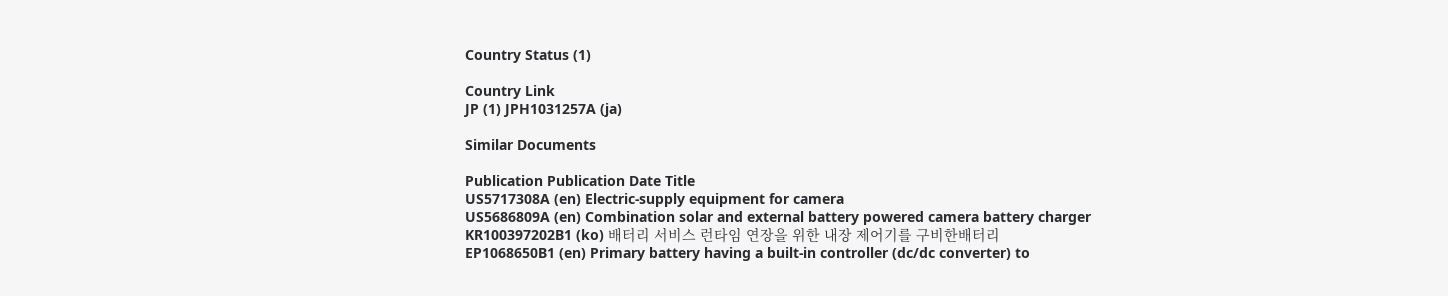Country Status (1)

Country Link
JP (1) JPH1031257A (ja)

Similar Documents

Publication Publication Date Title
US5717308A (en) Electric-supply equipment for camera
US5686809A (en) Combination solar and external battery powered camera battery charger
KR100397202B1 (ko) 배터리 서비스 런타임 연장을 위한 내장 제어기를 구비한배터리
EP1068650B1 (en) Primary battery having a built-in controller (dc/dc converter) to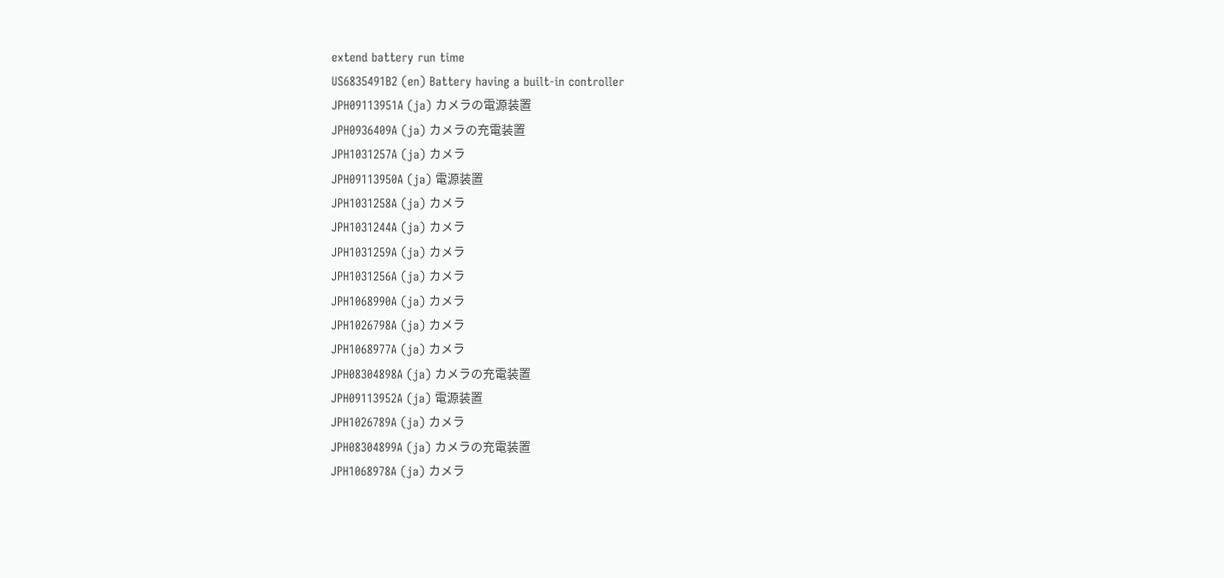extend battery run time
US6835491B2 (en) Battery having a built-in controller
JPH09113951A (ja) カメラの電源装置
JPH0936409A (ja) カメラの充電装置
JPH1031257A (ja) カメラ
JPH09113950A (ja) 電源装置
JPH1031258A (ja) カメラ
JPH1031244A (ja) カメラ
JPH1031259A (ja) カメラ
JPH1031256A (ja) カメラ
JPH1068990A (ja) カメラ
JPH1026798A (ja) カメラ
JPH1068977A (ja) カメラ
JPH08304898A (ja) カメラの充電装置
JPH09113952A (ja) 電源装置
JPH1026789A (ja) カメラ
JPH08304899A (ja) カメラの充電装置
JPH1068978A (ja) カメラ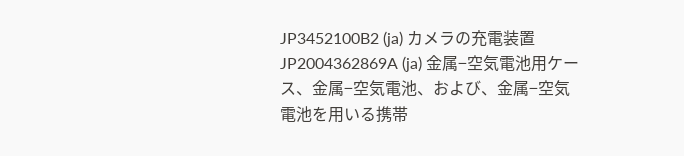JP3452100B2 (ja) カメラの充電装置
JP2004362869A (ja) 金属−空気電池用ケース、金属−空気電池、および、金属−空気電池を用いる携帯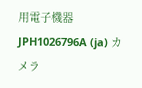用電子機器
JPH1026796A (ja) カメラ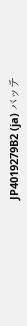JP4019279B2 (ja) バッテ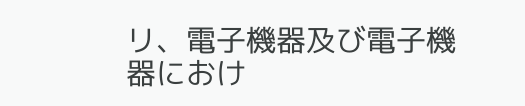リ、電子機器及び電子機器におけ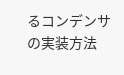るコンデンサの実装方法